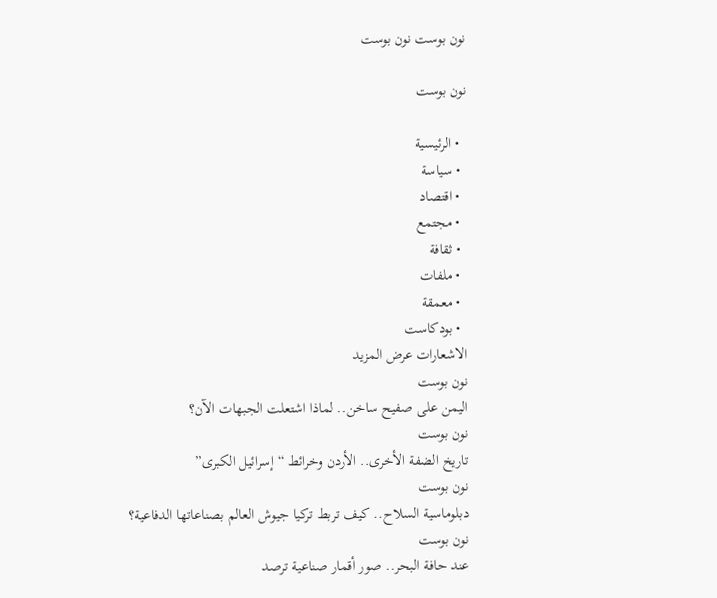نون بوست نون بوست

نون بوست

  • الرئيسية
  • سياسة
  • اقتصاد
  • مجتمع
  • ثقافة
  • ملفات
  • معمقة
  • بودكاست
الاشعارات عرض المزيد
نون بوست
اليمن على صفيح ساخن.. لماذا اشتعلت الجبهات الآن؟
نون بوست
تاريخ الضفة الأخرى.. الأردن وخرائط “إسرائيل الكبرى”
نون بوست
دبلوماسية السلاح.. كيف تربط تركيا جيوش العالم بصناعاتها الدفاعية؟
نون بوست
عند حافة البحر.. صور أقمار صناعية ترصد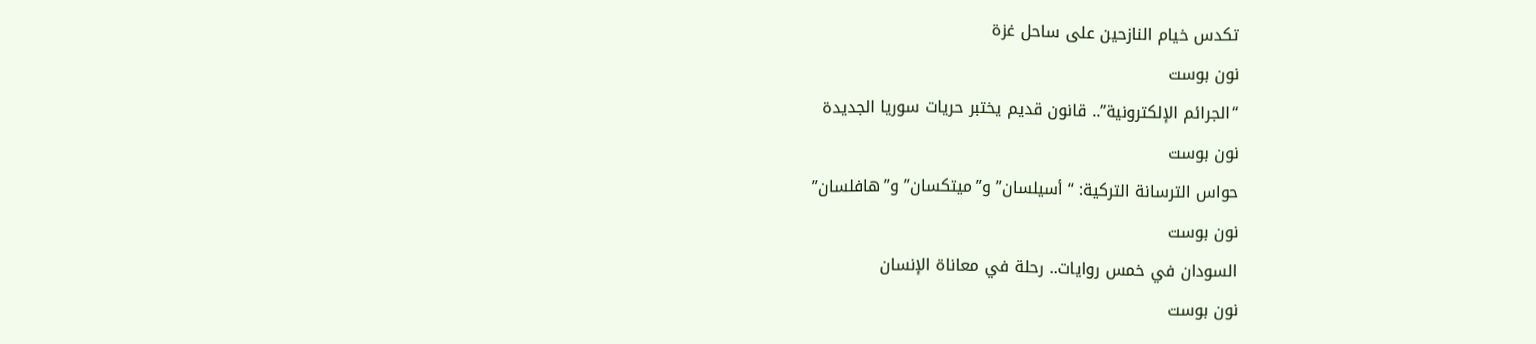تكدس خيام النازحين على ساحل غزة
نون بوست
“الجرائم الإلكترونية”.. قانون قديم يختبر حريات سوريا الجديدة
نون بوست
حواس الترسانة التركية: “أسيلسان” و”ميتكسان” و”هافلسان”
نون بوست
السودان في خمس روايات.. رحلة في معاناة الإنسان
نون بوست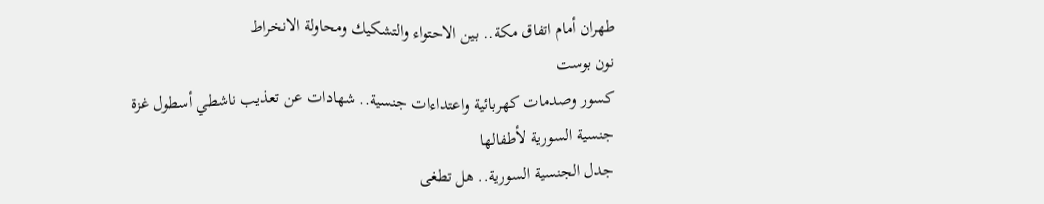طهران أمام اتفاق مكة.. بين الاحتواء والتشكيك ومحاولة الانخراط
نون بوست
كسور وصدمات كهربائية واعتداءات جنسية.. شهادات عن تعذيب ناشطي أسطول غزة
جنسية السورية لأطفالها
جدل الجنسية السورية.. هل تطغى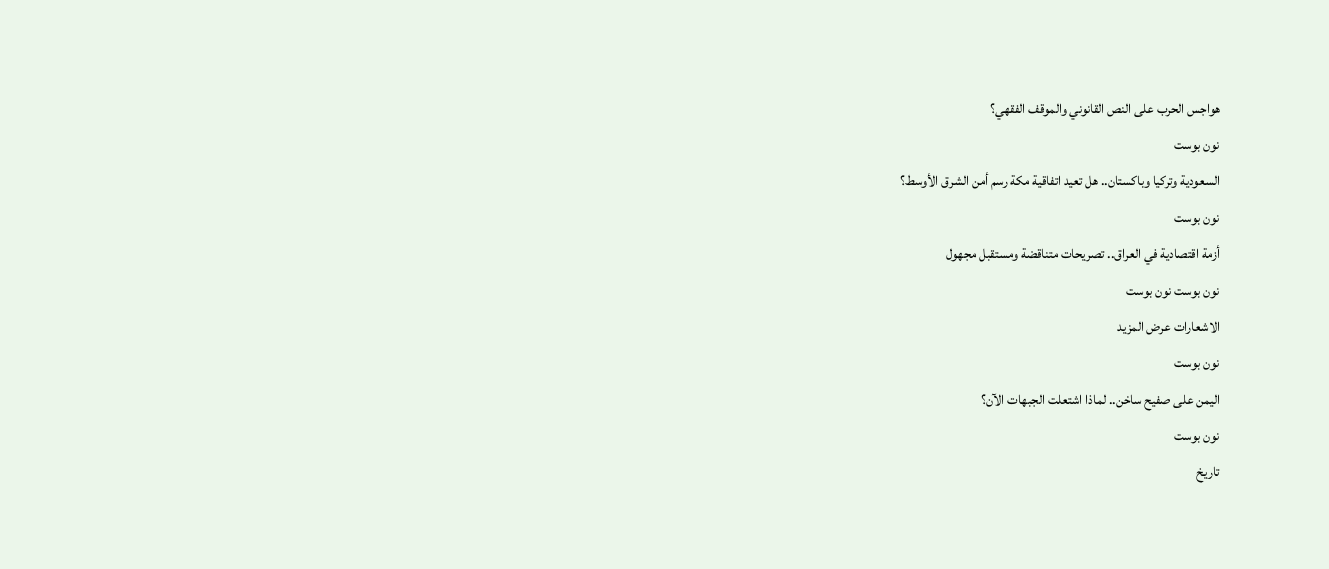هواجس الحرب على النص القانوني والموقف الفقهي؟
نون بوست
السعودية وتركيا وباكستان.. هل تعيد اتفاقية مكة رسم أمن الشرق الأوسط؟
نون بوست
أزمة اقتصادية في العراق.. تصريحات متناقضة ومستقبل مجهول
نون بوست نون بوست
الاشعارات عرض المزيد
نون بوست
اليمن على صفيح ساخن.. لماذا اشتعلت الجبهات الآن؟
نون بوست
تاريخ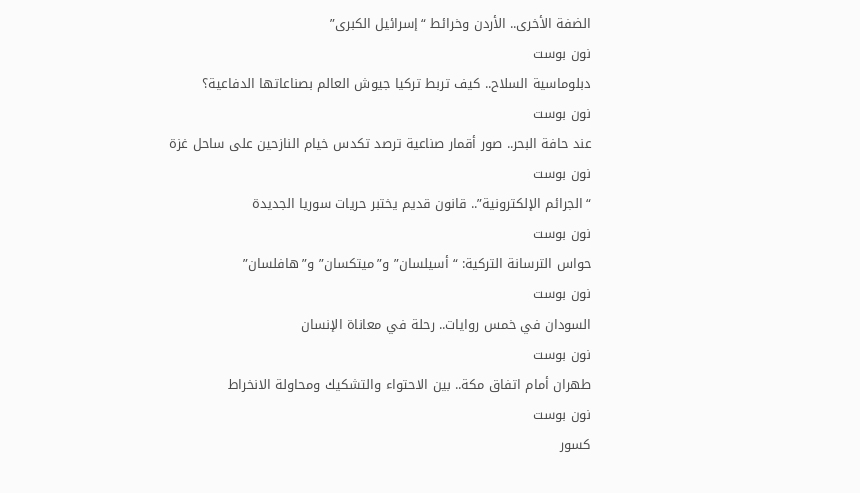الضفة الأخرى.. الأردن وخرائط “إسرائيل الكبرى”
نون بوست
دبلوماسية السلاح.. كيف تربط تركيا جيوش العالم بصناعاتها الدفاعية؟
نون بوست
عند حافة البحر.. صور أقمار صناعية ترصد تكدس خيام النازحين على ساحل غزة
نون بوست
“الجرائم الإلكترونية”.. قانون قديم يختبر حريات سوريا الجديدة
نون بوست
حواس الترسانة التركية: “أسيلسان” و”ميتكسان” و”هافلسان”
نون بوست
السودان في خمس روايات.. رحلة في معاناة الإنسان
نون بوست
طهران أمام اتفاق مكة.. بين الاحتواء والتشكيك ومحاولة الانخراط
نون بوست
كسور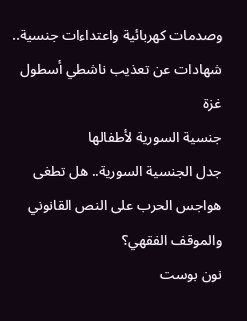وصدمات كهربائية واعتداءات جنسية.. شهادات عن تعذيب ناشطي أسطول غزة
جنسية السورية لأطفالها
جدل الجنسية السورية.. هل تطغى هواجس الحرب على النص القانوني والموقف الفقهي؟
نون بوست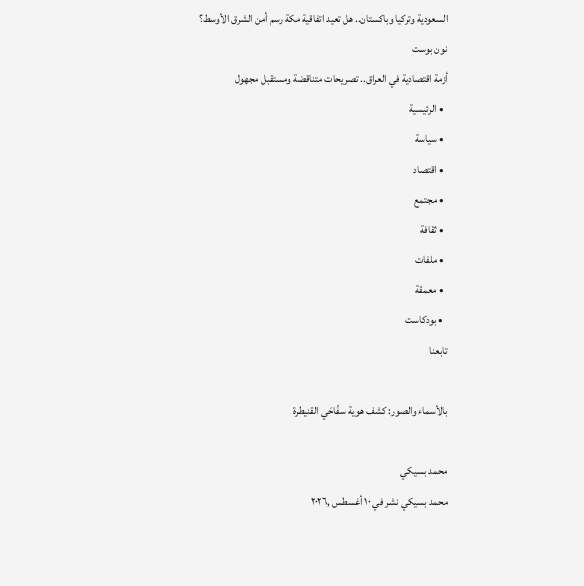السعودية وتركيا وباكستان.. هل تعيد اتفاقية مكة رسم أمن الشرق الأوسط؟
نون بوست
أزمة اقتصادية في العراق.. تصريحات متناقضة ومستقبل مجهول
  • الرئيسية
  • سياسة
  • اقتصاد
  • مجتمع
  • ثقافة
  • ملفات
  • معمقة
  • بودكاست
تابعنا

بالأسماء والصور: كشف هوية سفّاحَي القنيطرة

محمد بسيكي
محمد بسيكي نشر في ١٠ أغسطس ,٢٠٢٦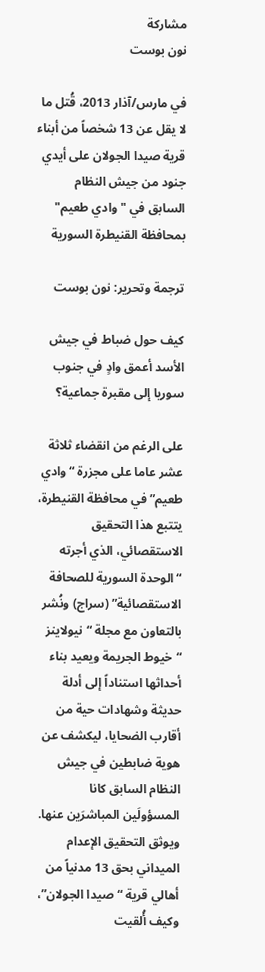مشاركة
نون بوست

في مارس/آذار 2013، قُتل ما لا يقل عن 13 شخصاً من أبناء قرية صيدا الجولان على أيدي جنود من جيش النظام السابق في "وادي طعيم" بمحافظة القنيطرة السورية

ترجمة وتحرير: نون بوست

كيف حول ضباط في جيش الأسد أعمق وادٍ في جنوب سوريا إلى مقبرة جماعية؟

على الرغم من انقضاء ثلاثة عشر عاما على مجزرة “وادي طعيم” في محافظة القنيطرة، يتتبع هذا التحقيق الاستقصائي، الذي أجرته “الوحدة السورية للصحافة الاستقصائية” (سراج) ونُشر بالتعاون مع مجلة “نيولاينز “خيوط الجريمة ويعيد بناء أحداثها استناداً إلى أدلة حديثة وشهادات حية من أقارب الضحايا، ليكشف عن هوية ضابطين في جيش النظام السابق كانا المسؤولَين المباشرَين عنها. ويوثق التحقيق الإعدام الميداني بحق 13 مدنياً من أهالي قرية “صيدا الجولان”، وكيف أُلقيت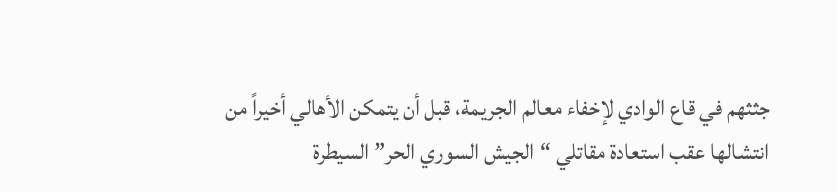جثثهم في قاع الوادي لإخفاء معالم الجريمة، قبل أن يتمكن الأهالي أخيراً من انتشالها عقب استعادة مقاتلي “الجيش السوري الحر” السيطرة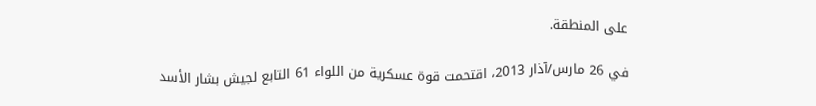على المنطقة.

في 26 مارس/آذار 2013، اقتحمت قوة عسكرية من اللواء 61 التابع لجيش بشار الأسد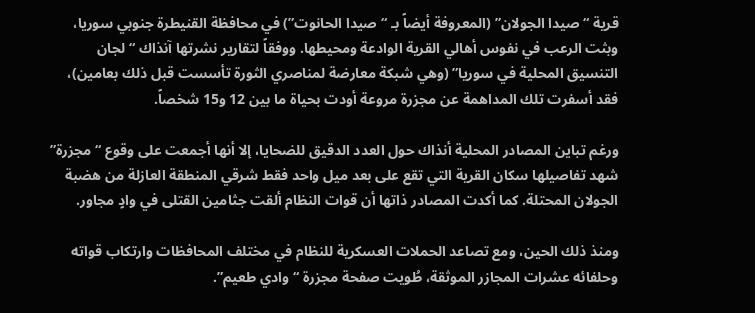قرية “صيدا الجولان” (المعروفة أيضاً بـ “صيدا الحانوت”) في محافظة القنيطرة جنوبي سوريا، وبثت الرعب في نفوس أهالي القرية الوادعة ومحيطها. ووفقاً لتقارير نشرتها آنذاك “لجان التنسيق المحلية في سوريا” (وهي شبكة معارضة لمناصري الثورة تأسست قبل ذلك بعامين)، فقد أسفرت تلك المداهمة عن مجزرة مروعة أودت بحياة ما بين 12 و15 شخصاً.

ورغم تباين المصادر المحلية أنذاك حول العدد الدقيق للضحايا، إلا أنها أجمعت على وقوع “مجزرة” شهد تفاصيلها سكان القرية التي تقع على بعد ميل واحد فقط شرقي المنطقة العازلة من هضبة الجولان المحتلة. كما أكدت المصادر ذاتها أن قوات النظام ألقت جثامين القتلى في وادٍ مجاور.

ومنذ ذلك الحين، ومع تصاعد الحملات العسكرية للنظام في مختلف المحافظات وارتكاب قواته وحلفائه عشرات المجازر الموثقة، طُويت صفحة مجزرة “وادي طعيم”.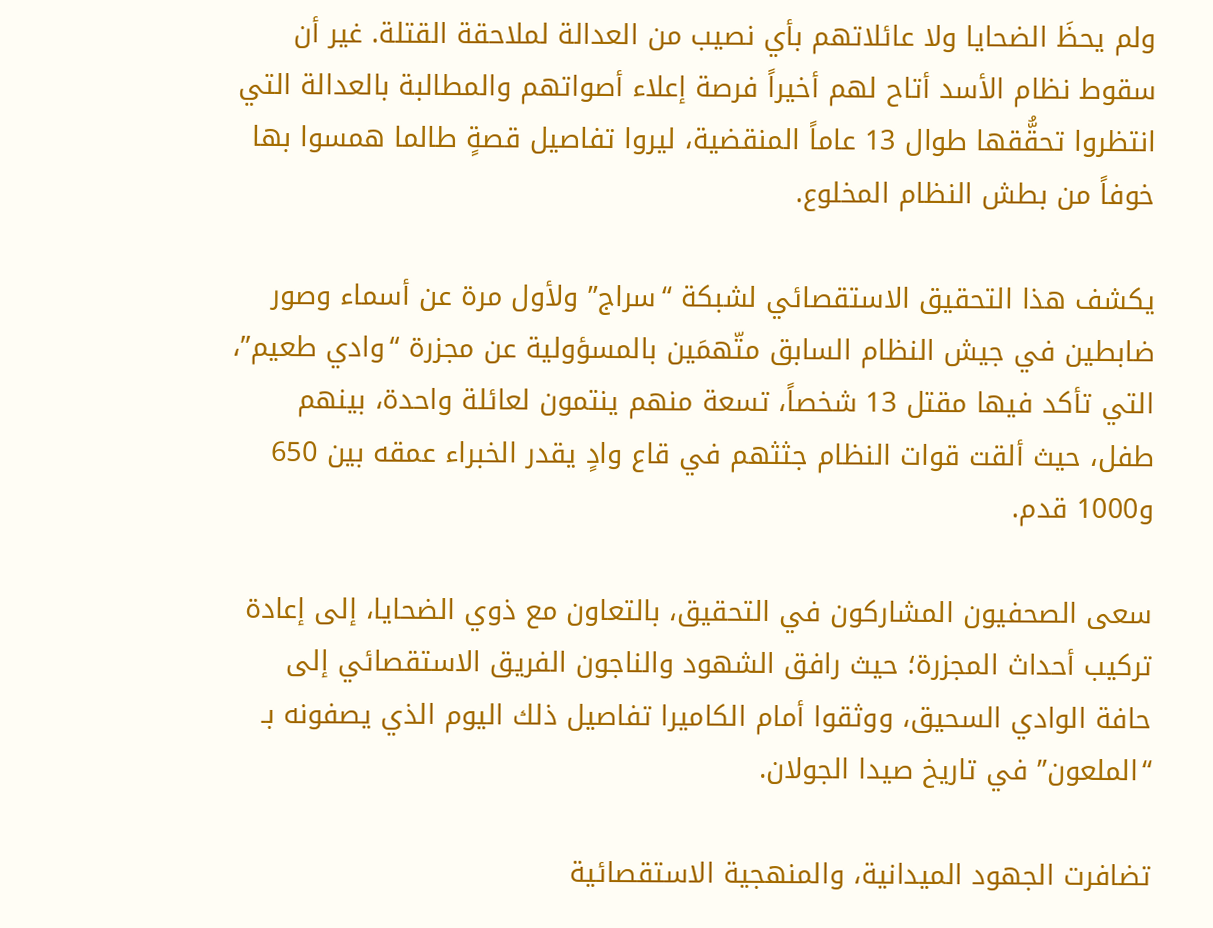ولم يحظَ الضحايا ولا عائلاتهم بأي نصيب من العدالة لملاحقة القتلة. غير أن سقوط نظام الأسد أتاح لهم أخيراً فرصة إعلاء أصواتهم والمطالبة بالعدالة التي انتظروا تحقُّقها طوال 13 عاماً المنقضية، ليروا تفاصيل قصةٍ طالما همسوا بها خوفاً من بطش النظام المخلوع.

يكشف هذا التحقيق الاستقصائي لشبكة “سراج” ولأول مرة عن أسماء وصور ضابطين في جيش النظام السابق متّهمَين بالمسؤولية عن مجزرة “وادي طعيم”، التي تأكد فيها مقتل 13 شخصاً، تسعة منهم ينتمون لعائلة واحدة، بينهم طفل، حيث ألقت قوات النظام جثثهم في قاع وادٍ يقدر الخبراء عمقه بين 650 و1000 قدم.

سعى الصحفيون المشاركون في التحقيق، بالتعاون مع ذوي الضحايا، إلى إعادة تركيب أحداث المجزرة؛ حيث رافق الشهود والناجون الفريق الاستقصائي إلى حافة الوادي السحيق، ووثقوا أمام الكاميرا تفاصيل ذلك اليوم الذي يصفونه بـ “الملعون” في تاريخ صيدا الجولان.

تضافرت الجهود الميدانية، والمنهجية الاستقصائية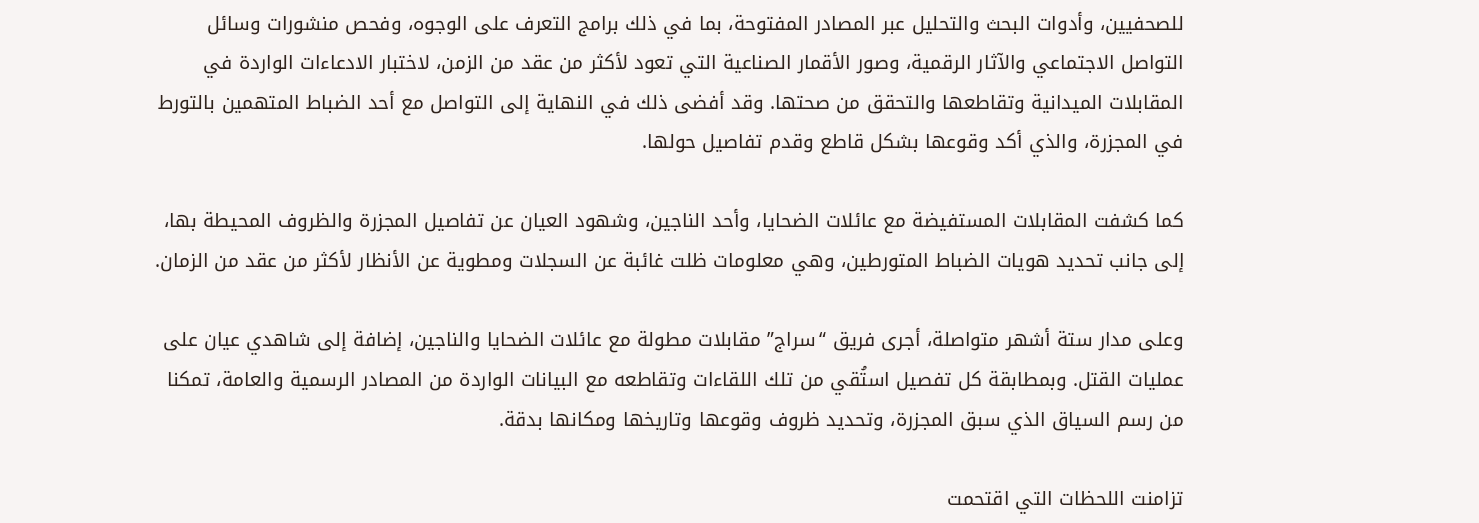للصحفيين، وأدوات البحث والتحليل عبر المصادر المفتوحة، بما في ذلك برامج التعرف على الوجوه، وفحص منشورات وسائل التواصل الاجتماعي والآثار الرقمية، وصور الأقمار الصناعية التي تعود لأكثر من عقد من الزمن، لاختبار الادعاءات الواردة في المقابلات الميدانية وتقاطعها والتحقق من صحتها. وقد أفضى ذلك في النهاية إلى التواصل مع أحد الضباط المتهمين بالتورط في المجزرة، والذي أكد وقوعها بشكل قاطع وقدم تفاصيل حولها.

كما كشفت المقابلات المستفيضة مع عائلات الضحايا، وأحد الناجين، وشهود العيان عن تفاصيل المجزرة والظروف المحيطة بها، إلى جانب تحديد هويات الضباط المتورطين، وهي معلومات ظلت غائبة عن السجلات ومطوية عن الأنظار لأكثر من عقد من الزمان.

وعلى مدار ستة أشهر متواصلة، أجرى فريق “سراج” مقابلات مطولة مع عائلات الضحايا والناجين، إضافة إلى شاهدي عيان على عمليات القتل. وبمطابقة كل تفصيل استُقي من تلك اللقاءات وتقاطعه مع البيانات الواردة من المصادر الرسمية والعامة، تمكنا من رسم السياق الذي سبق المجزرة، وتحديد ظروف وقوعها وتاريخها ومكانها بدقة.

تزامنت اللحظات التي اقتحمت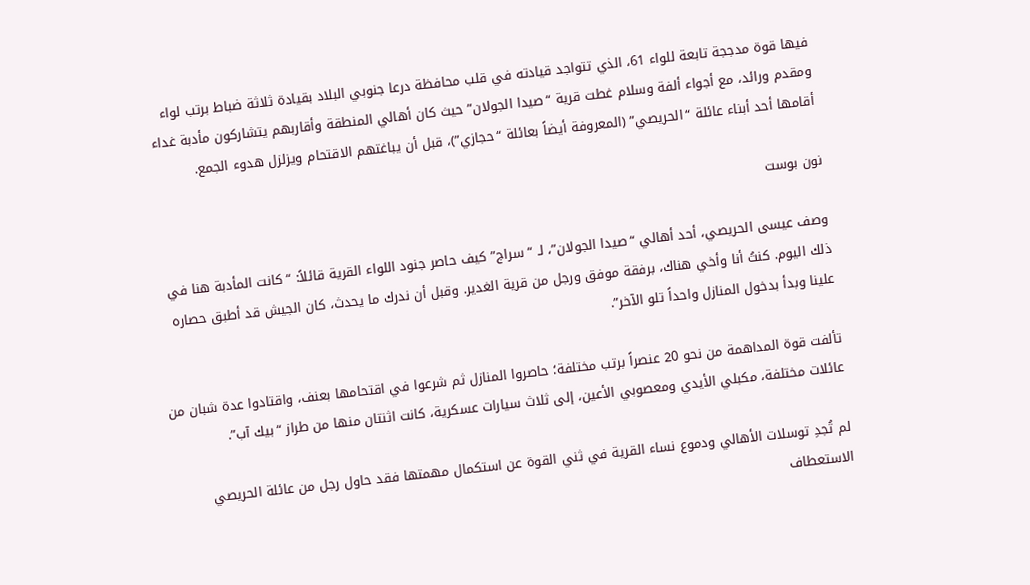فيها قوة مدججة تابعة للواء 61، الذي تتواجد قيادته في قلب محافظة درعا جنوبي البلاد بقيادة ثلاثة ضباط برتب لواء ومقدم ورائد، مع أجواء ألفة وسلام غطت قرية “صيدا الجولان” حيث كان أهالي المنطقة وأقاربهم يتشاركون مأدبة غداء أقامها أحد أبناء عائلة “الحريصي” (المعروفة أيضاً بعائلة “حجازي”)، قبل أن يباغتهم الاقتحام ويزلزل هدوء الجمع.

نون بوست

وصف عيسى الحريصي، أحد أهالي “صيدا الجولان”، لـ “سراج” كيف حاصر جنود اللواء القرية قائلاً: “كانت المأدبة هنا في ذلك اليوم. كنتُ أنا وأخي هناك، برفقة موفق ورجل من قرية الغدير. وقبل أن ندرك ما يحدث، كان الجيش قد أطبق حصاره علينا وبدأ بدخول المنازل واحداً تلو الآخر”.

تألفت قوة المداهمة من نحو 20 عنصراً برتب مختلفة؛ حاصروا المنازل ثم شرعوا في اقتحامها بعنف، واقتادوا عدة شبان من عائلات مختلفة، مكبلي الأيدي ومعصوبي الأعين، إلى ثلاث سيارات عسكرية، كانت اثنتان منها من طراز “بيك آب”.

لم تُجدِ توسلات الأهالي ودموع نساء القرية في ثني القوة عن استكمال مهمتها فقد حاول رجل من عائلة الحريصي الاستعطاف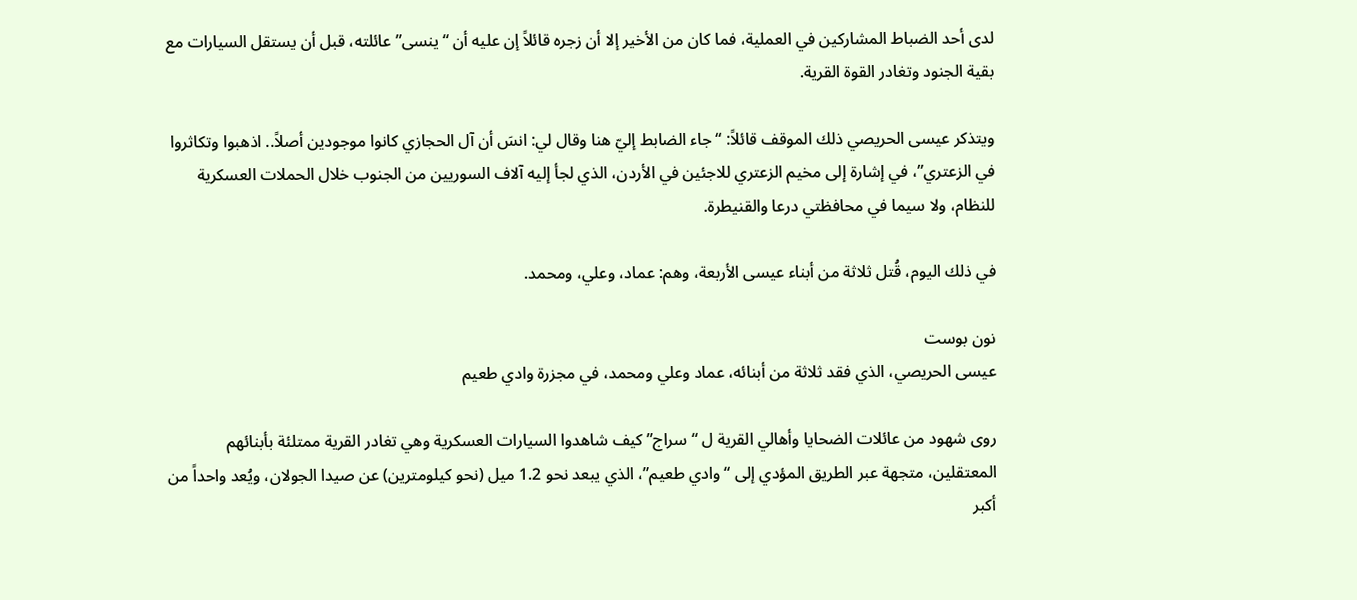لدى أحد الضباط المشاركين في العملية، فما كان من الأخير إلا أن زجره قائلاً إن عليه أن “ينسى” عائلته، قبل أن يستقل السيارات مع بقية الجنود وتغادر القوة القرية.

ويتذكر عيسى الحريصي ذلك الموقف قائلاً: “جاء الضابط إليّ هنا وقال لي: انسَ أن آل الحجازي كانوا موجودين أصلاً.. اذهبوا وتكاثروا في الزعتري”، في إشارة إلى مخيم الزعتري للاجئين في الأردن، الذي لجأ إليه آلاف السوريين من الجنوب خلال الحملات العسكرية للنظام، ولا سيما في محافظتي درعا والقنيطرة.

في ذلك اليوم، قُتل ثلاثة من أبناء عيسى الأربعة، وهم: عماد، وعلي، ومحمد.

نون بوست
عيسى الحريصي، الذي فقد ثلاثة من أبنائه، عماد وعلي ومحمد، في مجزرة وادي طعيم

روى شهود من عائلات الضحايا وأهالي القرية ل “سراج” كيف شاهدوا السيارات العسكرية وهي تغادر القرية ممتلئة بأبنائهم المعتقلين، متجهة عبر الطريق المؤدي إلى “وادي طعيم”، الذي يبعد نحو 1.2 ميل (نحو كيلومترين) عن صيدا الجولان، ويُعد واحداً من أكبر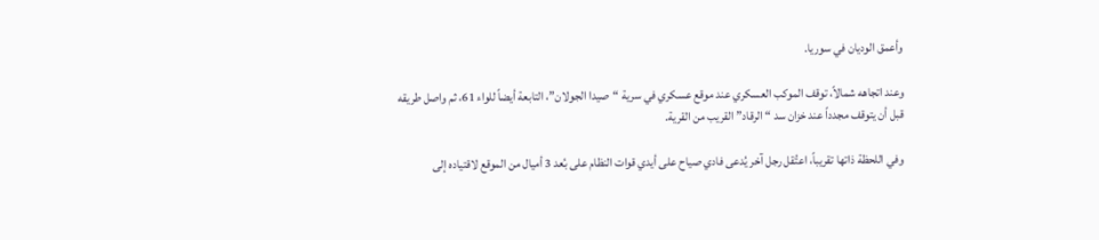وأعمق الوديان في سوريا.

وعند اتجاهه شمالاً، توقف الموكب العسكري عند موقع عسكري في سرية “صيدا الجولان”، التابعة أيضاً للواء 61، ثم واصل طريقه قبل أن يتوقف مجدداً عند خزان سد “الرقاد” القريب من القرية.

وفي اللحظة ذاتها تقريباً، اعتُقل رجل آخر يُدعى فادي صياح على أيدي قوات النظام على بُعد 3 أميال من الموقع لاقتياده إلى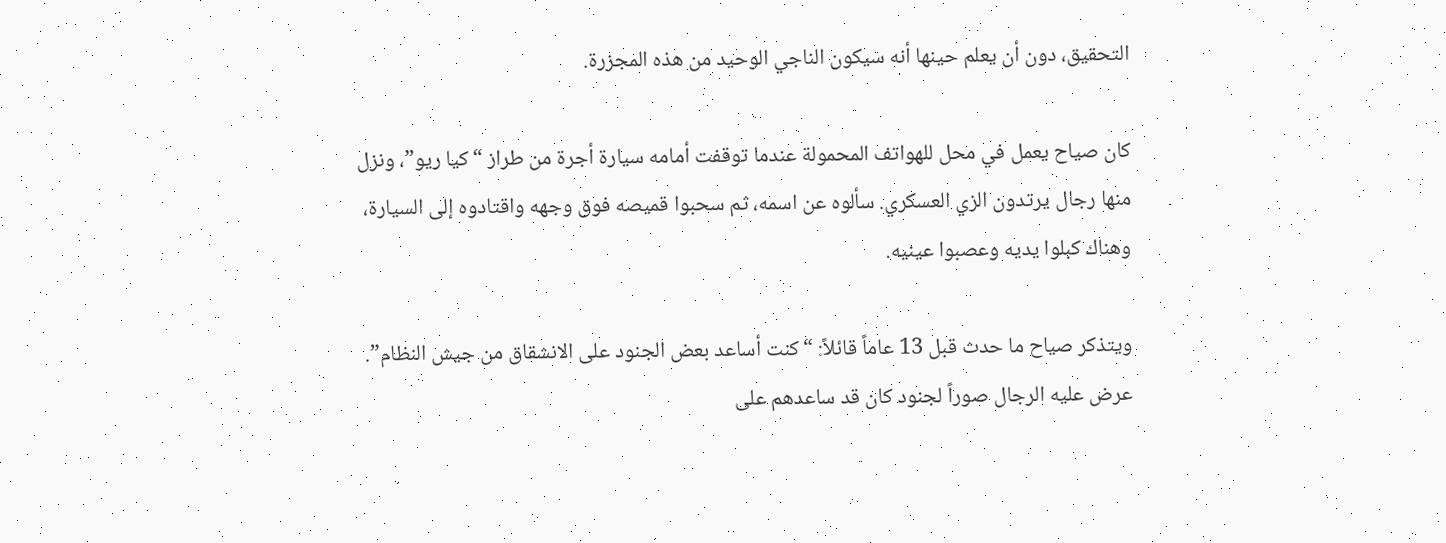التحقيق، دون أن يعلم حينها أنه سيكون الناجي الوحيد من هذه المجزرة.

كان صياح يعمل في محل للهواتف المحمولة عندما توقفت أمامه سيارة أجرة من طراز “كيا ريو”، ونزل منها رجال يرتدون الزي العسكري. سألوه عن اسمه، ثم سحبوا قميصه فوق وجهه واقتادوه إلى السيارة، وهناك كبلوا يديه وعصبوا عينيه.

ويتذكر صياح ما حدث قبل 13 عاماً قائلاً: “كنت أساعد بعض الجنود على الانشقاق من جيش النظام”. عرض عليه الرجال صوراً لجنود كان قد ساعدهم على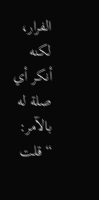الفرار، لكنه أنكر أي صلة له بالآمر: “قلت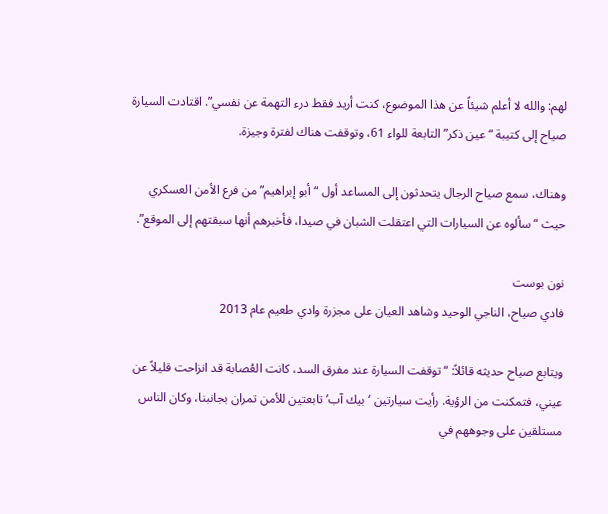لهم: والله لا أعلم شيئاً عن هذا الموضوع، كنت أريد فقط درء التهمة عن نفسي”. اقتادت السيارة صياح إلى كتيبة “عين ذكر” التابعة للواء 61، وتوقفت هناك لفترة وجيزة.

وهناك، سمع صياح الرجال يتحدثون إلى المساعد أول “أبو إبراهيم” من فرع الأمن العسكري حيث “سألوه عن السيارات التي اعتقلت الشبان في صيدا، فأخبرهم أنها سبقتهم إلى الموقع”.

نون بوست
فادي صياح، الناجي الوحيد وشاهد العيان على مجزرة وادي طعيم عام 2013

ويتابع صياح حديثه قائلاً: “توقفت السيارة عند مفرق السد، كانت العُصابة قد انزاحت قليلاً عن عيني، فتمكنت من الرؤية. رأيت سيارتين ‘بيك آب’ تابعتين للأمن تمران بجانبنا، وكان الناس مستلقين على وجوههم في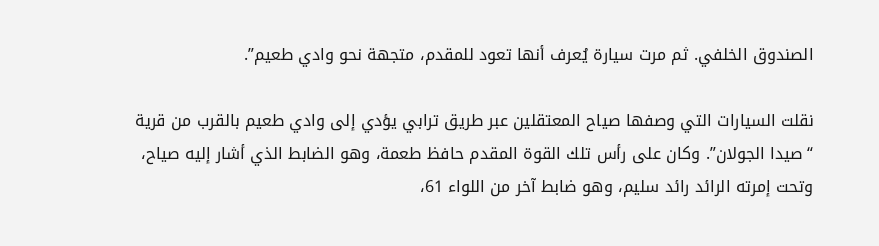الصندوق الخلفي. ثم مرت سيارة يُعرف أنها تعود للمقدم، متجهة نحو وادي طعيم”.

نقلت السيارات التي وصفها صياح المعتقلين عبر طريق ترابي يؤدي إلى وادي طعيم بالقرب من قرية “صيدا الجولان”. وكان على رأس تلك القوة المقدم حافظ طعمة، وهو الضابط الذي أشار إليه صياح، وتحت إمرته الرائد رائد سليم، وهو ضابط آخر من اللواء 61،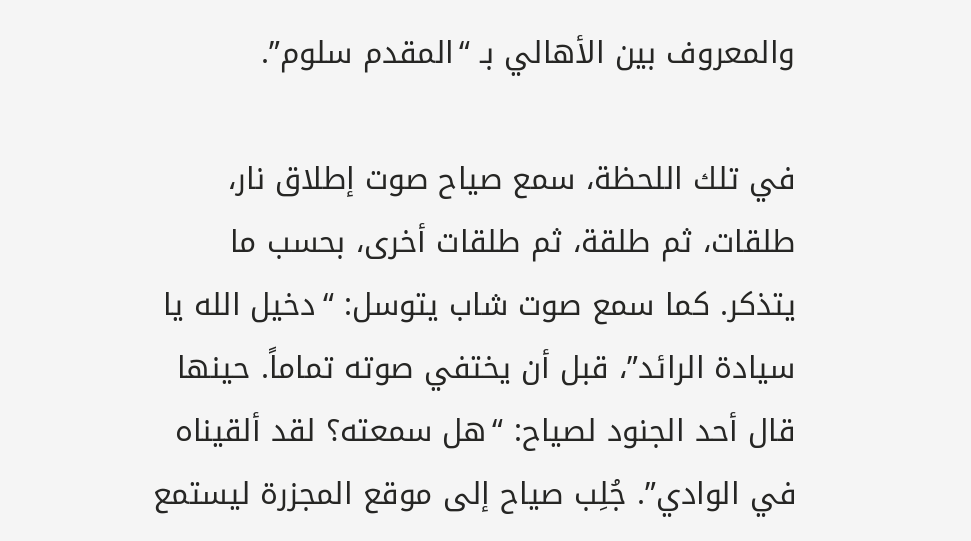والمعروف بين الأهالي بـ “المقدم سلوم”.

في تلك اللحظة، سمع صياح صوت إطلاق نار، طلقات، ثم طلقة، ثم طلقات أخرى، بحسب ما يتذكر. كما سمع صوت شاب يتوسل: “دخيل الله يا سيادة الرائد”، قبل أن يختفي صوته تماماً. حينها قال أحد الجنود لصياح: “هل سمعته؟ لقد ألقيناه في الوادي”. جُلِب صياح إلى موقع المجزرة ليستمع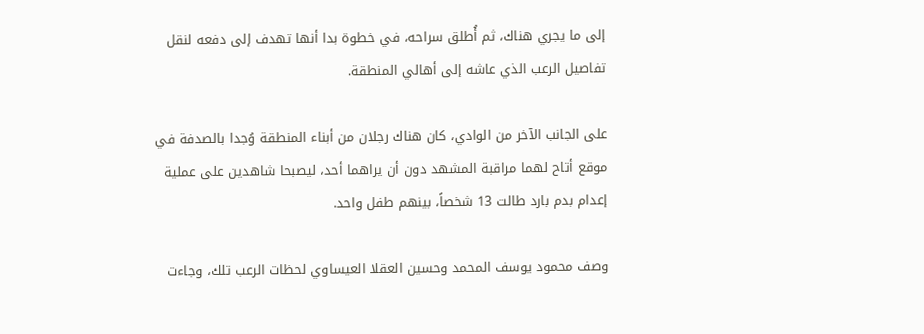إلى ما يجري هناك، ثم أُطلق سراحه، في خطوة بدا أنها تهدف إلى دفعه لنقل تفاصيل الرعب الذي عاشه إلى أهالي المنطقة.

على الجانب الآخر من الوادي، كان هناك رجلان من أبناء المنطقة وُجدا بالصدفة في موقع أتاح لهما مراقبة المشهد دون أن يراهما أحد، ليصبحا شاهدين على عملية إعدام بدم بارد طالت 13 شخصاً، بينهم طفل واحد.

وصف محمود يوسف المحمد وحسين العقلا العيساوي لحظات الرعب تلك، وجاءت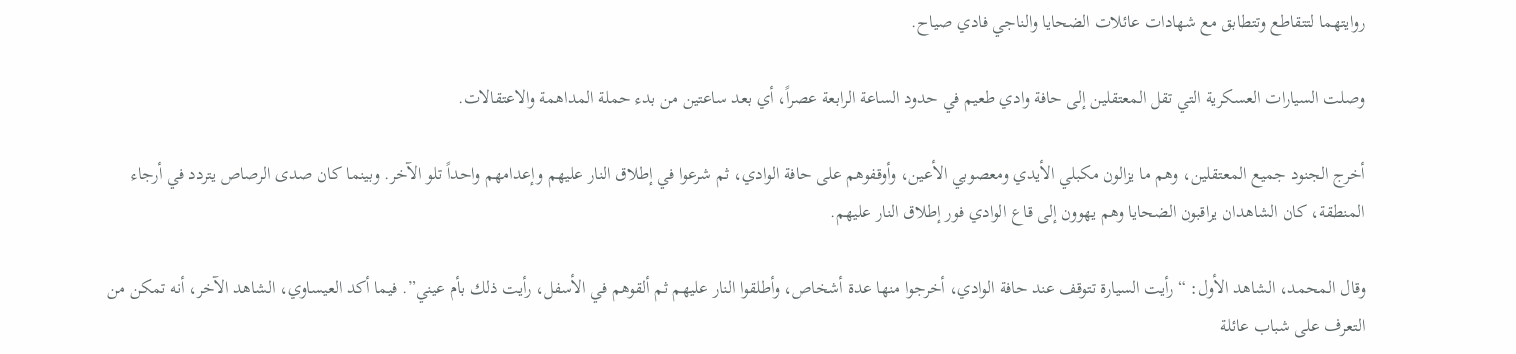روايتهما لتتقاطع وتتطابق مع شهادات عائلات الضحايا والناجي فادي صياح.

وصلت السيارات العسكرية التي تقل المعتقلين إلى حافة وادي طعيم في حدود الساعة الرابعة عصراً، أي بعد ساعتين من بدء حملة المداهمة والاعتقالات.

أخرج الجنود جميع المعتقلين، وهم ما يزالون مكبلي الأيدي ومعصوبي الأعين، وأوقفوهم على حافة الوادي، ثم شرعوا في إطلاق النار عليهم وإعدامهم واحداً تلو الآخر. وبينما كان صدى الرصاص يتردد في أرجاء المنطقة، كان الشاهدان يراقبون الضحايا وهم يهوون إلى قاع الوادي فور إطلاق النار عليهم.

وقال المحمد، الشاهد الأول: “رأيت السيارة تتوقف عند حافة الوادي، أخرجوا منها عدة أشخاص، وأطلقوا النار عليهم ثم ألقوهم في الأسفل، رأيت ذلك بأم عيني”. فيما أكد العيساوي، الشاهد الآخر، أنه تمكن من التعرف على شباب عائلة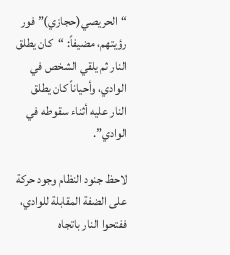“الحريصي(حجازي)” فور رؤيتهم، مضيفاً: “كان يطلق النار ثم يلقي الشخص في الوادي، وأحياناً كان يطلق النار عليه أثناء سقوطه في الوادي”.

لاحظ جنود النظام وجود حركة على الضفة المقابلة للوادي، ففتحوا النار باتجاه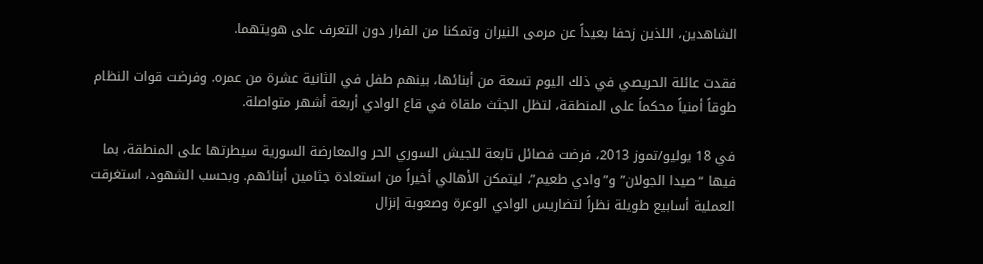الشاهدين، اللذين زحفا بعيداً عن مرمى النيران وتمكنا من الفرار دون التعرف على هويتهما.

فقدت عائلة الحريصي في ذلك اليوم تسعة من أبنائها، بينهم طفل في الثانية عشرة من عمره. وفرضت قوات النظام طوقاً أمنياً محكماً على المنطقة، لتظل الجثث ملقاة في قاع الوادي أربعة أشهر متواصلة.

في 18 يوليو/تموز 2013، فرضت فصائل تابعة للجيش السوري الحر والمعارضة السورية سيطرتها على المنطقة، بما فيها “صيدا الجولان” و”وادي طعيم”، ليتمكن الأهالي أخيراً من استعادة جثامين أبنائهم. وبحسب الشهود، استغرقت العملية أسابيع طويلة نظراً لتضاريس الوادي الوعرة وصعوبة إنزال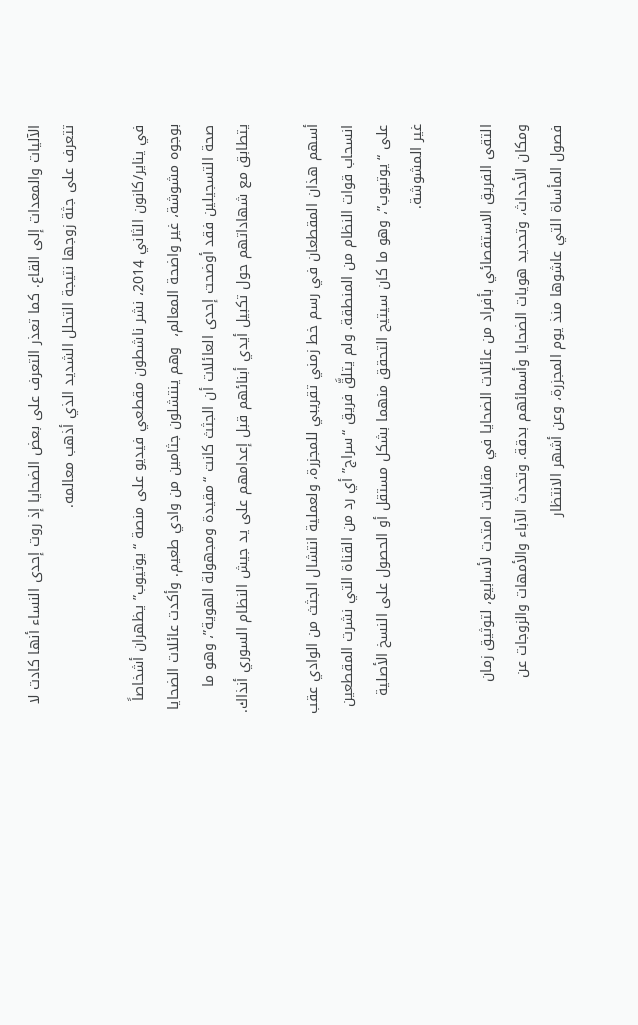الآليات والمعدات إلى القاع. كما تعذر التعرف على بعض الضحايا إذ روت إحدى النساء أنها كادت لا تتعرف على جثة زوجها نتيجة التحلل الشديد الذي أذهب معالمه.

في يناير/كانون الثاني 2014، نشر ناشطون مقطعي فيديو على منصة “يوتيوب” يظهران أشخاصاً بوجوه مشوشة، غير واضحة المعالم،  وهم ينتشلون جثامين من وادي طعيم. وأكدت عائلات الضحايا صحة التسجيلين فقد أوضحت إحدى العائلات أن الجثث كانت “مقيدة ومجهولة الهوية”، وهو ما يتطابق مع شهاداتهم حول تكبيل أيدي أبنائهم قبل إعدامهم على يد جيش النظام السوري أنذاك.

أسهم هذان المقطعان في رسم خط زمني تقريبي للمجزرة، ولعملية انتشال الجثث من الوادي عقب انسحاب قوات النظام من المنطقة. ولم يتلقَّ فريق “سراج” أي رد من القناة التي نشرت المقطعين على “يوتيوب”، وهو ما كان سيتيح التحقق منهما بشكل مستقل أو الحصول على النسخ الأصلية غير المشوشة.

التقى الفريق الاستقصائي بأفراد من عائلات الضحايا في مقابلات امتدت لأسابيع، لتوثيق زمان ومكان الأحداث، وتحديد هويات الضحايا وأسمائهم بدقة. وتحدث الآباء والأمهات والزوجات عن فصول المأساة التي عاشوها منذ يوم المجزرة، وعن أشهر الانتظار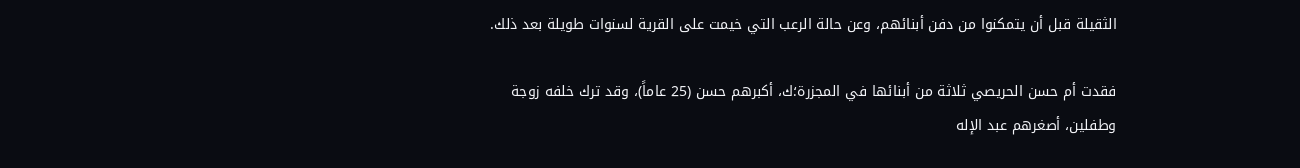الثقيلة قبل أن يتمكنوا من دفن أبنائهم، وعن حالة الرعب التي خيمت على القرية لسنوات طويلة بعد ذلك.

فقدت أم حسن الحريصي ثلاثة من أبنائها في المجزرة؛ك، أكبرهم حسن (25 عاماً)، وقد ترك خلفه زوجة وطفلين، أصغرهم عبد الإله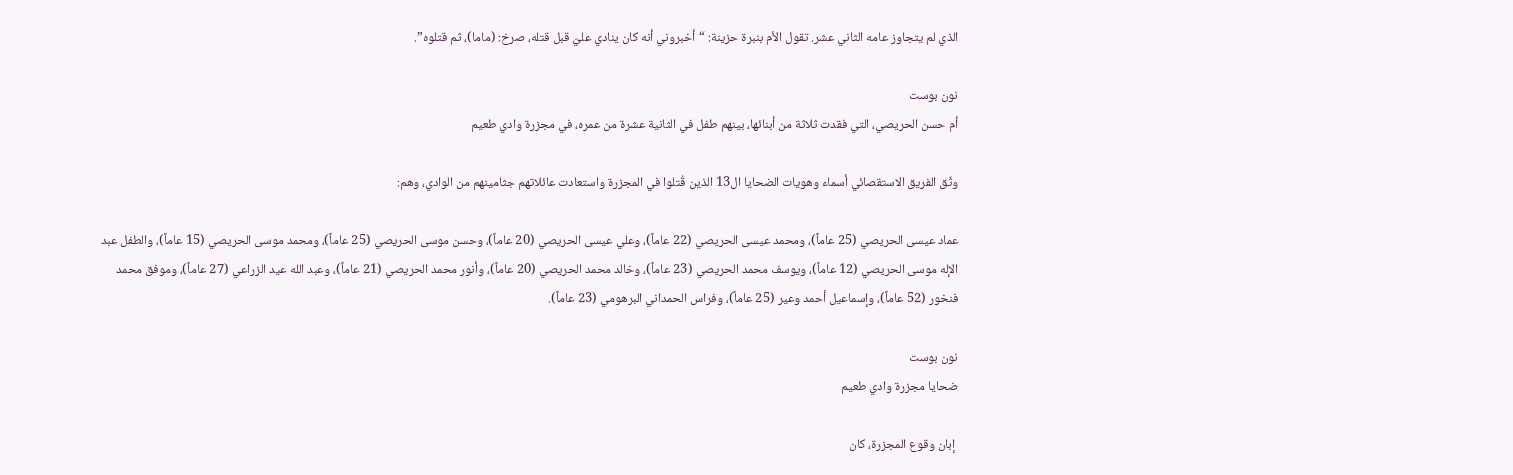الذي لم يتجاوز عامه الثاني عشر. تقول الأم بنبرة حزينة: “أخبروني أنه كان ينادي عليّ قبل قتله، صرخ: (ماما)، ثم قتلوه”.

نون بوست
أم حسن الحريصي، التي فقدت ثلاثة من أبنائها، بينهم طفل في الثانية عشرة من عمره، في مجزرة وادي طعيم

وثّق الفريق الاستقصائي أسماء وهويات الضحايا ال13 الذين قُتلوا في المجزرة واستعادت عائلاتهم جثامينهم من الوادي، وهم:

عماد عيسى الحريصي (25 عاماً)، ومحمد عيسى الحريصي (22 عاماً)، وعلي عيسى الحريصي (20 عاماً)، وحسن موسى الحريصي (25 عاماً)، ومحمد موسى الحريصي (15 عاماً)، والطفل عبد الإله موسى الحريصي (12 عاماً)، ويوسف محمد الحريصي (23 عاماً)، وخالد محمد الحريصي (20 عاماً)، وأنور محمد الحريصي (21 عاماً)، وعبد الله عيد الزراعي (27 عاماً)، وموفق محمد فنخور (52 عاماً)، وإسماعيل أحمد وعير (25 عاماً)، وفراس الحمداني البرهومي (23 عاماً).

نون بوست
ضحايا مجزرة وادي طعيم

 إبان وقوع المجزرة، كان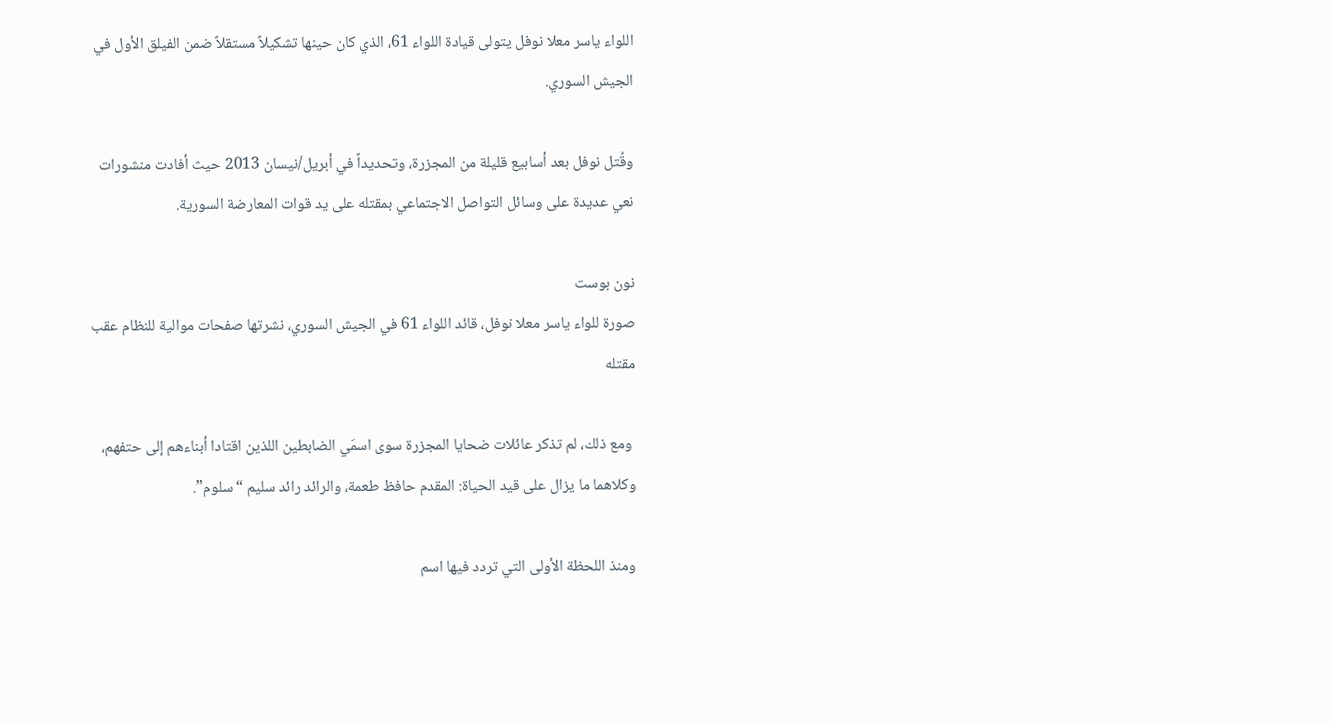اللواء ياسر معلا نوفل يتولى قيادة اللواء 61، الذي كان حينها تشكيلاً مستقلاً ضمن الفيلق الأول في الجيش السوري.

وقُتل نوفل بعد أسابيع قليلة من المجزرة، وتحديداً في أبريل/نيسان 2013 حيث أفادت منشورات نعي عديدة على وسائل التواصل الاجتماعي بمقتله على يد قوات المعارضة السورية.

نون بوست
صورة للواء ياسر معلا نوفل، قائد اللواء 61 في الجيش السوري، نشرتها صفحات موالية للنظام عقب مقتله

 ومع ذلك، لم تذكر عائلات ضحايا المجزرة سوى اسمَي الضابطين اللذين اقتادا أبناءهم إلى حتفهم، وكلاهما ما يزال على قيد الحياة: المقدم حافظ طعمة، والرائد رائد سليم “سلوم”.

ومنذ اللحظة الأولى التي تردد فيها اسم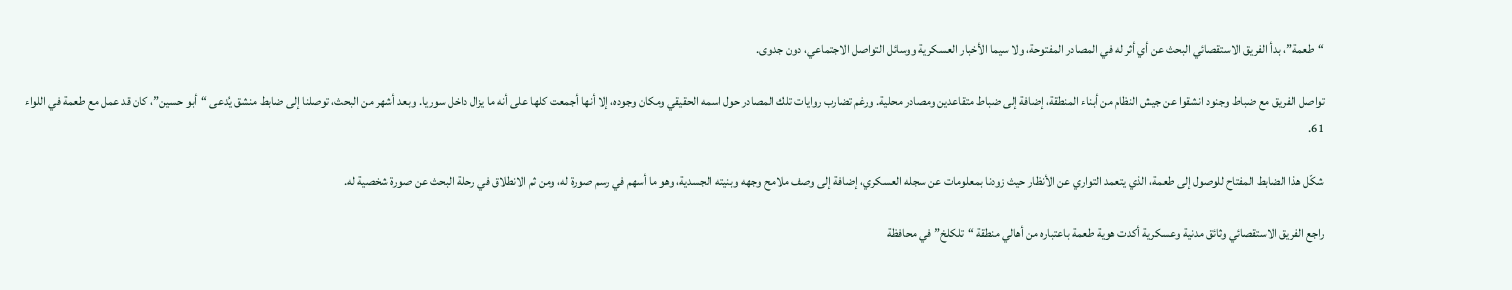“طعمة”، بدأ الفريق الاستقصائي البحث عن أي أثر له في المصادر المفتوحة، ولا سيما الأخبار العسكرية ووسائل التواصل الاجتماعي، دون جدوى.

تواصل الفريق مع ضباط وجنود انشقوا عن جيش النظام من أبناء المنطقة، إضافة إلى ضباط متقاعدين ومصادر محلية. ورغم تضارب روايات تلك المصادر حول اسمه الحقيقي ومكان وجوده، إلا أنها أجمعت كلها على أنه ما يزال داخل سوريا. وبعد أشهر من البحث، توصلنا إلى ضابط منشق يُدعى “أبو حسين”، كان قد عمل مع طعمة في اللواء 61.

شكّل هذا الضابط المفتاح للوصول إلى طعمة، الذي يتعمد التواري عن الأنظار حيث زودنا بمعلومات عن سجله العسكري، إضافة إلى وصف ملامح وجهه وبنيته الجسدية، وهو ما أسهم في رسم صورة له، ومن ثم الانطلاق في رحلة البحث عن صورة شخصية له.

راجع الفريق الاستقصائي وثائق مدنية وعسكرية أكدت هوية طعمة باعتباره من أهالي منطقة “تلكلخ” في محافظة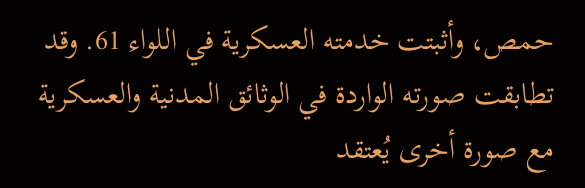حمص، وأثبتت خدمته العسكرية في اللواء 61. وقد تطابقت صورته الواردة في الوثائق المدنية والعسكرية مع صورة أخرى يُعتقد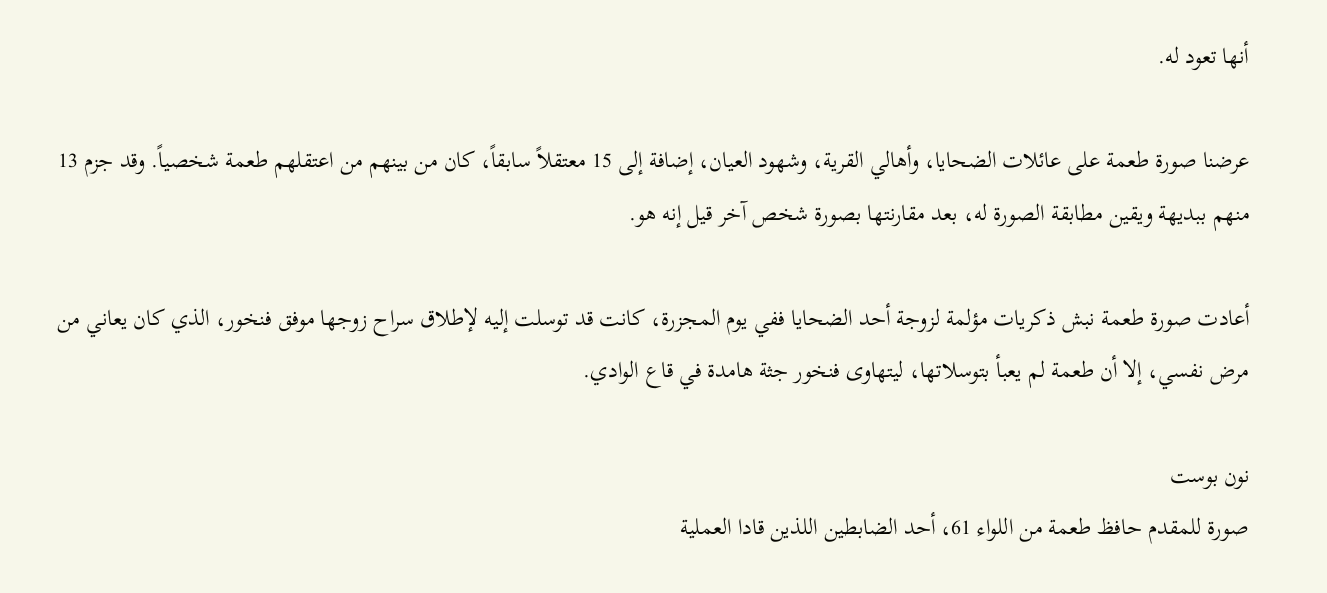أنها تعود له.

عرضنا صورة طعمة على عائلات الضحايا، وأهالي القرية، وشهود العيان، إضافة إلى 15 معتقلاً سابقاً، كان من بينهم من اعتقلهم طعمة شخصياً. وقد جزم 13 منهم ببديهة ويقين مطابقة الصورة له، بعد مقارنتها بصورة شخص آخر قيل إنه هو.

أعادت صورة طعمة نبش ذكريات مؤلمة لزوجة أحد الضحايا ففي يوم المجزرة، كانت قد توسلت إليه لإطلاق سراح زوجها موفق فنخور، الذي كان يعاني من مرض نفسي، إلا أن طعمة لم يعبأ بتوسلاتها، ليتهاوى فنخور جثة هامدة في قاع الوادي.

نون بوست
صورة للمقدم حافظ طعمة من اللواء 61، أحد الضابطين اللذين قادا العملية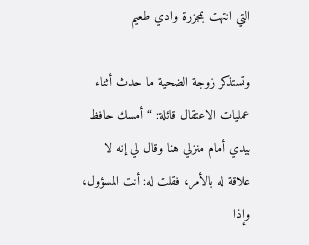التي انتهت بمجزرة وادي طعيم

وتستذكر زوجة الضحية ما حدث أثناء عمليات الاعتقال قائلة: “أمسك حافظ بيدي أمام منزلي هنا وقال لي إنه لا علاقة له بالأمر، فقلت له: أنت المسؤول، وإذا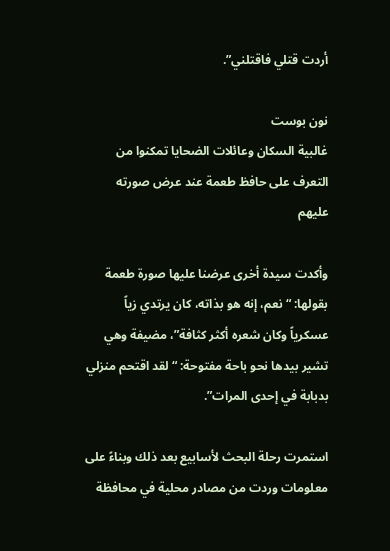أردت قتلي فاقتلني”.

نون بوست
غالبية السكان وعائلات الضحايا تمكنوا من التعرف على حافظ طعمة عند عرض صورته عليهم

وأكدت سيدة أخرى عرضنا عليها صورة طعمة بقولها: “نعم، إنه هو بذاته، كان يرتدي زياً عسكرياً وكان شعره أكثر كثافة”، مضيفة وهي تشير بيدها نحو باحة مفتوحة: “لقد اقتحم منزلي بدبابة في إحدى المرات”.

استمرت رحلة البحث لأسابيع بعد ذلك وبناءً على معلومات وردت من مصادر محلية في محافظة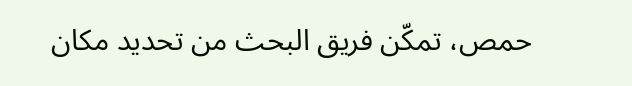حمص، تمكّن فريق البحث من تحديد مكان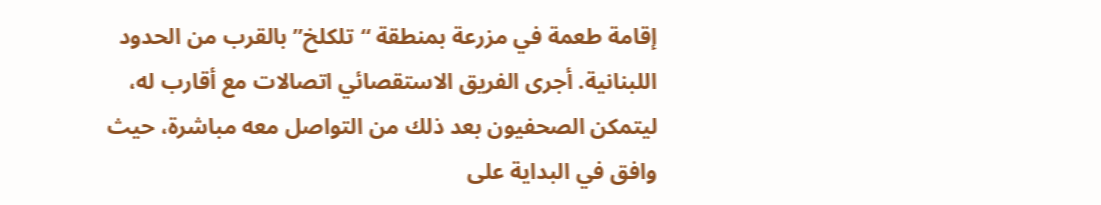إقامة طعمة في مزرعة بمنطقة “تلكلخ” بالقرب من الحدود اللبنانية. أجرى الفريق الاستقصائي اتصالات مع أقارب له، ليتمكن الصحفيون بعد ذلك من التواصل معه مباشرة، حيث وافق في البداية على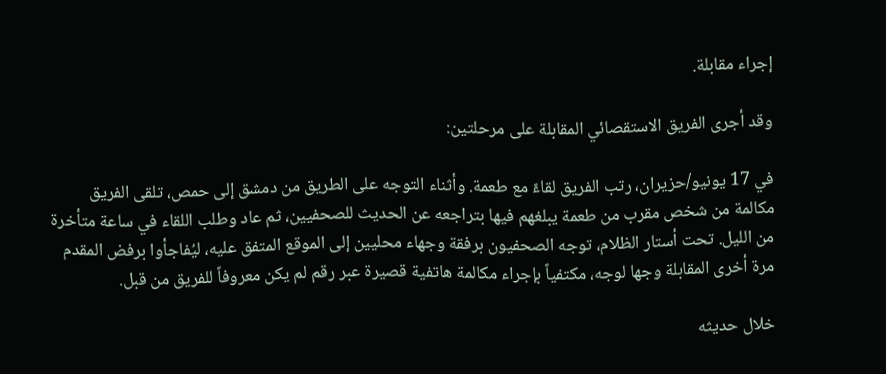إجراء مقابلة.

وقد أجرى الفريق الاستقصائي المقابلة على مرحلتين:

في 17 يونيو/حزيران، رتب الفريق لقاءً مع طعمة. وأثناء التوجه على الطريق من دمشق إلى حمص، تلقى الفريق مكالمة من شخص مقرب من طعمة يبلغهم فيها بتراجعه عن الحديث للصحفيين، ثم عاد وطلب اللقاء في ساعة متأخرة من الليل. تحت أستار الظلام، توجه الصحفيون برفقة وجهاء محليين إلى الموقع المتفق عليه، ليُفاجأوا برفض المقدم مرة أخرى المقابلة وجها لوجه، مكتفياً بإجراء مكالمة هاتفية قصيرة عبر رقم لم يكن معروفاً للفريق من قبل.

خلال حديثه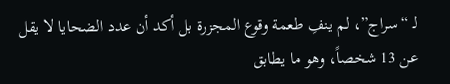لـ “سراج”، لم ينفِ طعمة وقوع المجزرة بل أكد أن عدد الضحايا لا يقل عن 13 شخصاً، وهو ما يطابق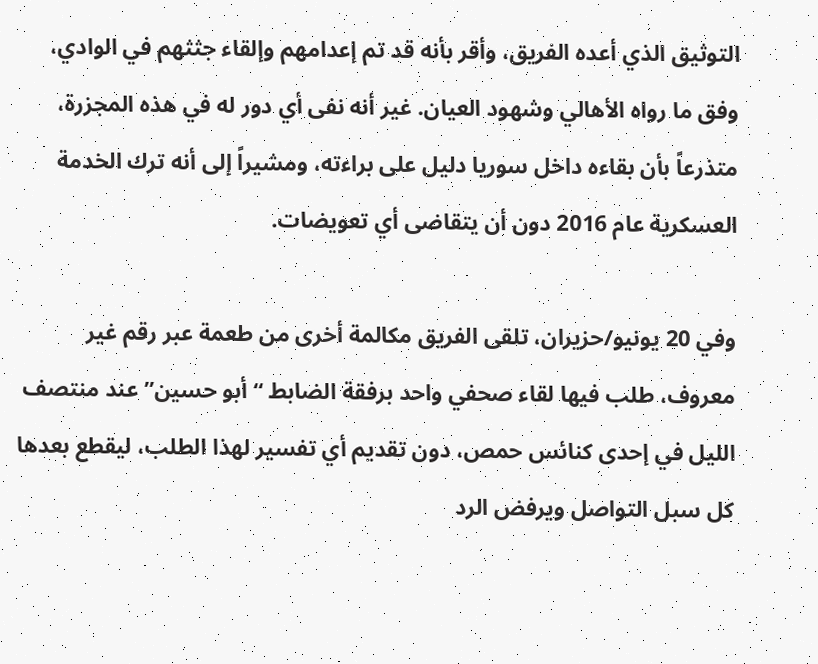التوثيق الذي أعده الفريق، وأقر بأنه قد تم إعدامهم وإلقاء جثثهم في الوادي، وفق ما رواه الأهالي وشهود العيان. غير أنه نفى أي دور له في هذه المجزرة، متذرعاً بأن بقاءه داخل سوريا دليل على براءته، ومشيراً إلى أنه ترك الخدمة العسكرية عام 2016 دون أن يتقاضى أي تعويضات.

وفي 20 يونيو/حزيران، تلقى الفريق مكالمة أخرى من طعمة عبر رقم غير معروف، طلب فيها لقاء صحفي واحد برفقة الضابط “أبو حسين” عند منتصف الليل في إحدى كنائس حمص، دون تقديم أي تفسير لهذا الطلب، ليقطع بعدها كل سبل التواصل ويرفض الرد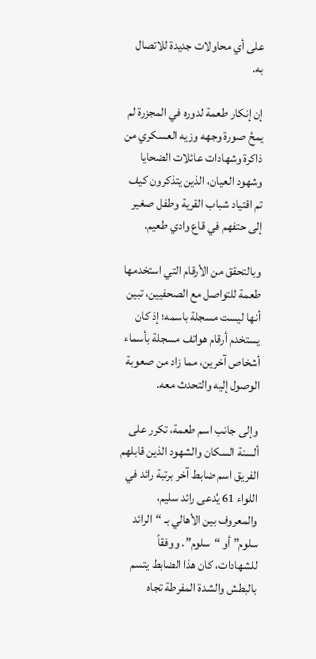على أي محاولات جديدة للاتصال به.

إن إنكار طعمة لدوره في المجزرة لم يمحُ صورة وجهه وزيه العسكري من ذاكرة وشهادات عائلات الضحايا وشهود العيان، الذين يتذكرون كيف تم اقتياد شباب القرية وطفل صغير إلى حتفهم في قاع وادي طعيم.

وبالتحقق من الأرقام التي استخدمها طعمة للتواصل مع الصحفيين، تبين أنها ليست مسجلة باسمه؛ إذ كان يستخدم أرقام هواتف مسجلة بأسماء أشخاص آخرين، مما زاد من صعوبة الوصول إليه والتحدث معه.

وإلى جانب اسم طعمة، تكرر على ألسنة السكان والشهود الذين قابلهم الفريق اسم ضابط آخر برتبة رائد في اللواء 61 يُدعى رائد سليم، والمعروف بين الأهالي بـ “الرائد سلوم” أو “سلوم”. ووفقاً للشهادات، كان هذا الضابط يتسم بالبطش والشدة المفرطة تجاه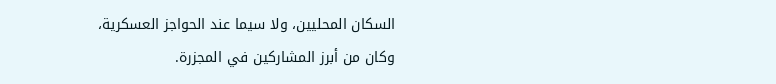السكان المحليين، ولا سيما عند الحواجز العسكرية، وكان من أبرز المشاركين في المجزرة.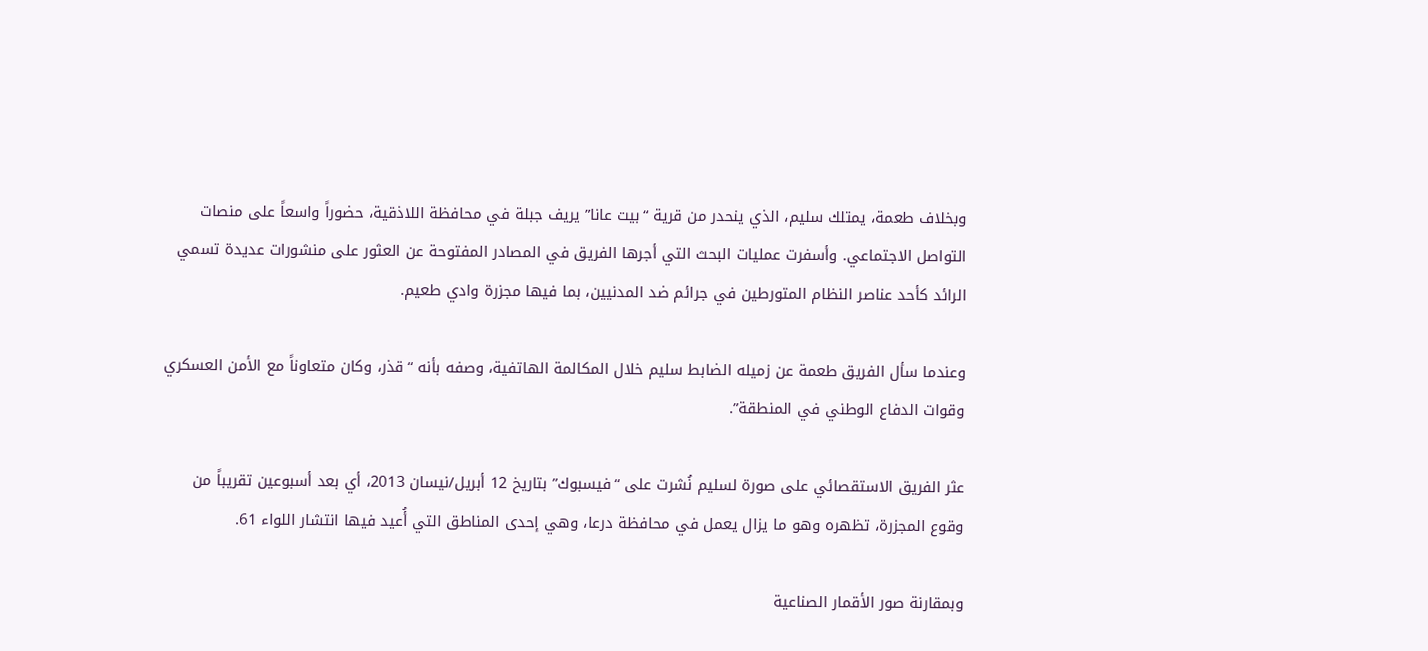وبخلاف طعمة، يمتلك سليم، الذي ينحدر من قرية “بيت عانا” يريف جبلة في محافظة اللاذقية، حضوراً واسعاً على منصات التواصل الاجتماعي. وأسفرت عمليات البحث التي أجرها الفريق في المصادر المفتوحة عن العثور على منشورات عديدة تسمي الرائد كأحد عناصر النظام المتورطين في جرائم ضد المدنيين، بما فيها مجزرة وادي طعيم.

وعندما سأل الفريق طعمة عن زميله الضابط سليم خلال المكالمة الهاتفية، وصفه بأنه “قذر، وكان متعاوناً مع الأمن العسكري وقوات الدفاع الوطني في المنطقة”.

عثر الفريق الاستقصائي على صورة لسليم نُشرت على “فيسبوك” بتاريخ 12 أبريل/نيسان 2013، أي بعد أسبوعين تقريباً من وقوع المجزرة، تظهره وهو ما يزال يعمل في محافظة درعا، وهي إحدى المناطق التي أُعيد فيها انتشار اللواء 61.

وبمقارنة صور الأقمار الصناعية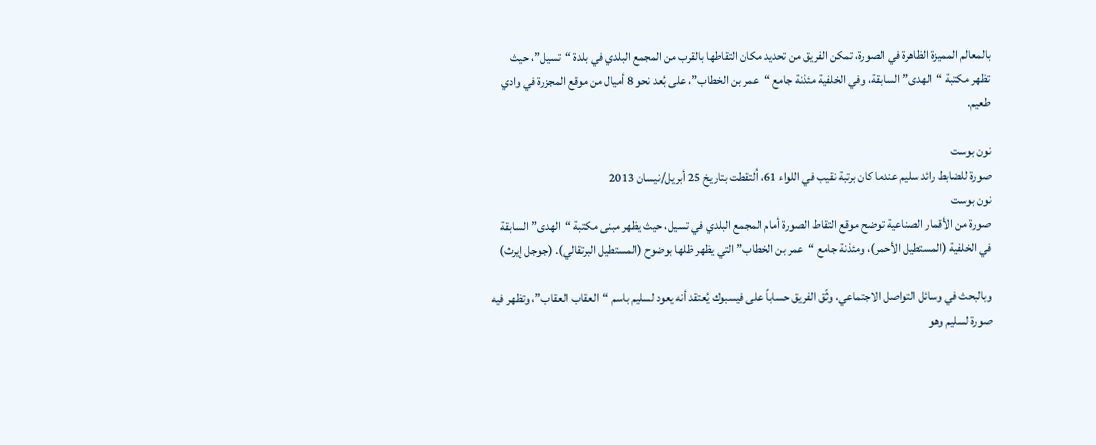بالمعالم المميزة الظاهرة في الصورة، تمكن الفريق من تحديد مكان التقاطها بالقرب من المجمع البلدي في بلدة “تسيل”، حيث تظهر مكتبة “الهدى” السابقة، وفي الخلفية مئذنة جامع “عمر بن الخطاب”، على بُعد نحو 8 أميال من موقع المجزرة في وادي طعيم.

نون بوست
صورة للضابط رائد سليم عندما كان برتبة نقيب في اللواء 61، اُلتقطت بتاريخ 25 أبريل/نيسان 2013
نون بوست
صورة من الأقمار الصناعية توضح موقع التقاط الصورة أمام المجمع البلدي في تسيل، حيث يظهر مبنى مكتبة “الهدى” السابقة في الخلفية (المستطيل الأحمر)، ومئذنة جامع “عمر بن الخطاب” التي يظهر ظلها بوضوح (المستطيل البرتقالي). (جوجل إيرث)

وبالبحث في وسائل التواصل الاجتماعي، وثّق الفريق حساباً على فيسبوك يُعتقد أنه يعود لسليم باسم “العقاب العقاب”، وتظهر فيه صورة لسليم وهو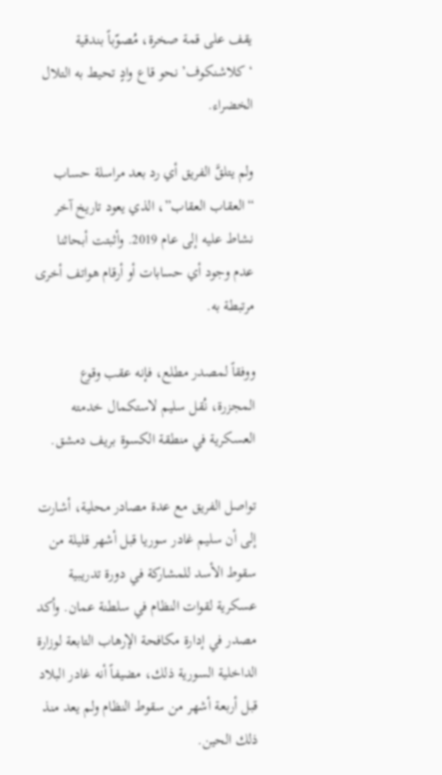يقف على قمة صخرة، مُصوّباً بندقية ‘كلاشنكوف’ نحو قاع وادٍ تحيط به التلال الخضراء.

ولم يتلقَّ الفريق أي رد بعد مراسلة حساب “العقاب العقاب”، الذي يعود تاريخ آخر نشاط عليه إلى عام 2019. وأثبتت أبحاثنا عدم وجود أي حسابات أو أرقام هواتف أخرى مرتبطة به.

ووفقاً لمصدر مطلع، فإنه عقب وقوع المجزرة، نُقل سليم لاستكمال خدمته العسكرية في منطقة الكسوة بريف دمشق.

تواصل الفريق مع عدة مصادر محلية، أشارت إلى أن سليم غادر سوريا قبل أشهر قليلة من سقوط الأسد للمشاركة في دورة تدريبية عسكرية لقوات النظام في سلطنة عمان. وأكد مصدر في إدارة مكافحة الإرهاب التابعة لوزارة الداخلية السورية ذلك، مضيفاً أنه غادر البلاد قبل أربعة أشهر من سقوط النظام ولم يعد منذ ذلك الحين.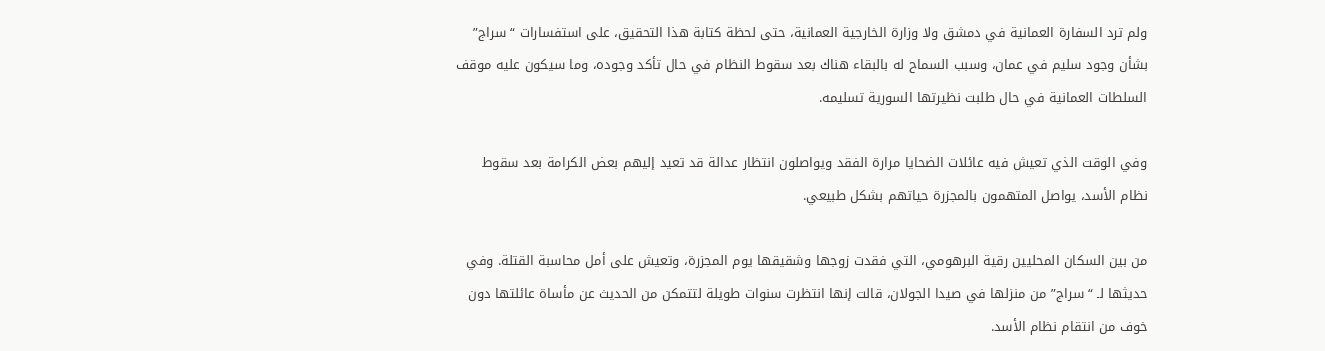ولم ترد السفارة العمانية في دمشق ولا وزارة الخارجية العمانية، حتى لحظة كتابة هذا التحقيق، على استفسارات “سراج” بشأن وجود سليم في عمان، وسبب السماح له بالبقاء هناك بعد سقوط النظام في حال تأكد وجوده، وما سيكون عليه موقف السلطات العمانية في حال طلبت نظيرتها السورية تسليمه.

وفي الوقت الذي تعيش فيه عائلات الضحايا مرارة الفقد ويواصلون انتظار عدالة قد تعيد إليهم بعض الكرامة بعد سقوط نظام الأسد، يواصل المتهمون بالمجزرة حياتهم بشكل طبيعي.

من بين السكان المحليين رقية البرهومي، التي فقدت زوجها وشقيقها يوم المجزرة، وتعيش على أمل محاسبة القتلة. وفي حديثها لـ “سراج” من منزلها في صيدا الجولان، قالت إنها انتظرت سنوات طويلة لتتمكن من الحديث عن مأساة عائلتها دون خوف من انتقام نظام الأسد.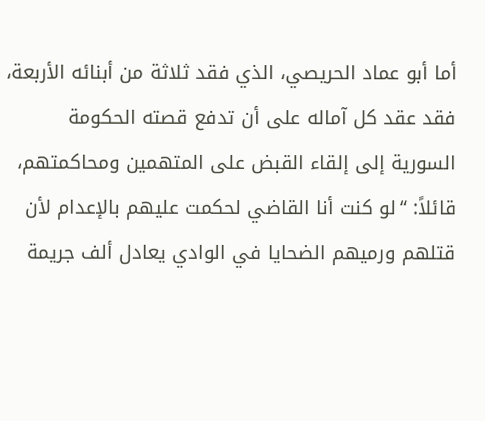أما أبو عماد الحريصي، الذي فقد ثلاثة من أبنائه الأربعة، فقد عقد كل آماله على أن تدفع قصته الحكومة السورية إلى إلقاء القبض على المتهمين ومحاكمتهم، قائلاً: “لو كنت أنا القاضي لحكمت عليهم بالإعدام لأن قتلهم ورميهم الضحايا في الوادي يعادل ألف جريمة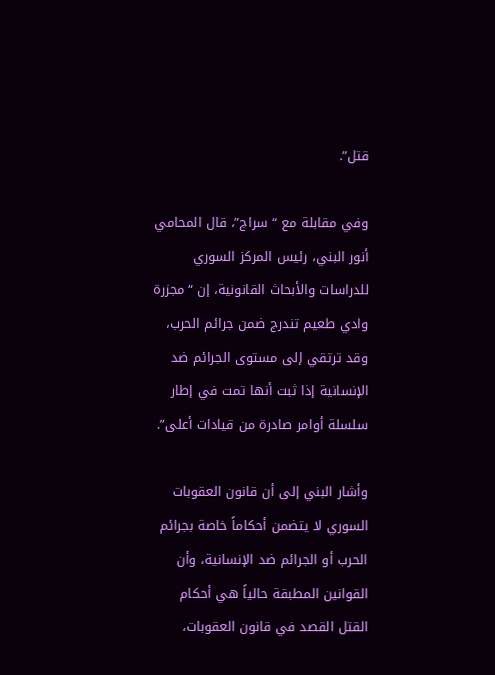قتل”.

وفي مقابلة مع “سراج”، قال المحامي أنور البني، رئيس المركز السوري للدراسات والأبحاث القانونية، إن “مجزرة وادي طعيم تندرج ضمن جرائم الحرب، وقد ترتقي إلى مستوى الجرائم ضد الإنسانية إذا ثبت أنها تمت في إطار سلسلة أوامر صادرة من قيادات أعلى”.

وأشار البني إلى أن قانون العقوبات السوري لا يتضمن أحكاماً خاصة بجرائم الحرب أو الجرائم ضد الإنسانية، وأن القوانين المطبقة حالياً هي أحكام القتل القصد في قانون العقوبات،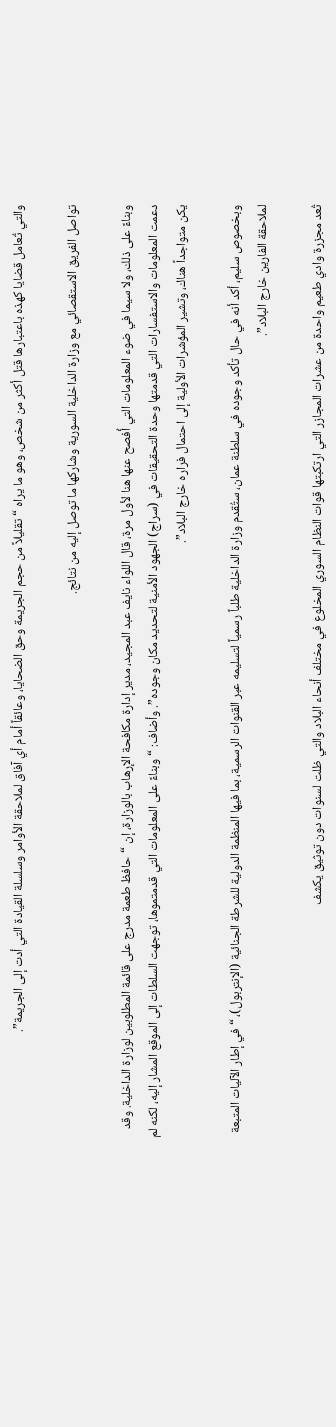والتي تُعامل قضايا كهذه باعتبارها قتل أكثر من شخص، وهو ما يراه “تقليلاً من حجم الجريمة وحق الضحايا، وعائقاً أمام أي آفاق لملاحقة الأوامر وسلسلة القيادة التي أدت إلى الجريمة”.

تواصل الفريق الاستقصائي مع وزارة الداخلية السورية وشاركها ما توصل إليه من نتائج.

وبناءً على ذلك، ولا سيما في ضوء المعلومات التي أُفصح عنها هنا لأول مرة، قال اللواء نايف عبد المجيد، مدير إدارة مكافحة الإرهاب بالوزارة، إن “حافظ طعمة مدرج على قائمة المطلوبين لوزارة الداخلية. وقد دعمت المعلومات والاستفسارات التي قدمتها وحدة التحقيقات في (سراج) الجهود الأمنية لتحديد مكان وجوده”. وأضاف: “وبناءً على المعلومات التي قدمتموها، توجهت السلطات إلى الموقع المشار إليه، لكنه لم يكن متواجداً هناك، وتشير المؤشرات الأولية إلى احتمال فراره خارج البلاد”.

وبخصوص سليم، أكد أنه في حال تأكد وجوده في سلطنة عمان، ستُقدم وزارة الداخلية طلباً رسمياً لتسليمه عبر القنوات الرسمية، بما فيها المنظمة الدولية للشرطة الجنائية (الإنتربول)، “في إطار الآليات المتبعة لملاحقة الفارين خارج البلاد”.

تُعد مجزرة وادي طعيم واحدة من عشرات المجازر التي ارتكبتها قوات النظام السوري المخلوع في مختلف أنحاء البلاد والتي ظلت لسنوات دون توثيق يكشف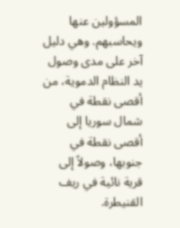المسؤولين عنها ويحاسبهم. وهي دليل آخر على مدى وصول يد النظام الدموية، من أقصى نقطة في شمال سوريا إلى أقصى نقطة في جنوبها، وصولاً إلى قرية نائية في ريف القنيطرة.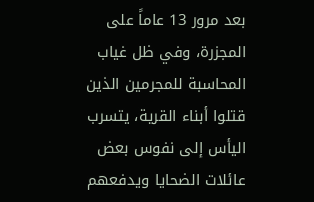بعد مرور 13 عاماً على المجزرة، وفي ظل غياب المحاسبة للمجرمين الذين قتلوا أبناء القرية، يتسرب اليأس إلى نفوس بعض عائلات الضحايا ويدفعهم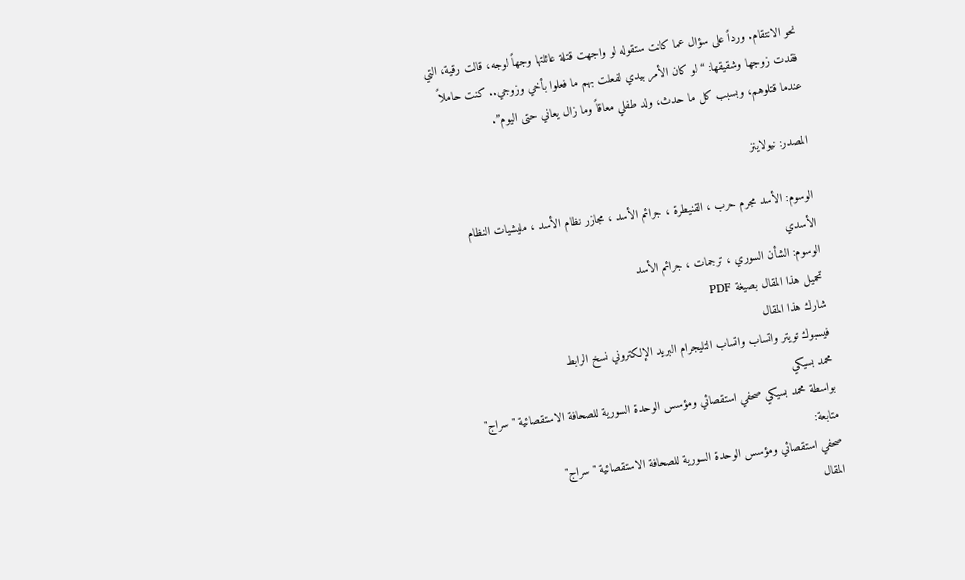نحو الانتقام. ورداً على سؤال عما كانت ستقوله لو واجهت قتلة عائلتها وجهاً لوجه، قالت رقية، التي فقدت زوجها وشقيقها: “لو كان الأمر بيدي لفعلت بهم ما فعلوا بأخي وزوجي.. كنت حاملاً عندما قتلوهم، وبسبب كل ما حدث، ولد طفلي معاقاً وما زال يعاني حتى اليوم”.

المصدر: نيولاينز

الوسوم: الأسد مجرم حرب ، القنيطرة ، جرائم الأسد ، مجازر نظام الأسد ، مليشيات النظام الأسدي
الوسوم: الشأن السوري ، ترجمات ، جرائم الأسد
تحميل هذا المقال بصيغة PDF
شارك هذا المقال
فيسبوك تويتر واتساب واتساب التليجرام البريد الإلكتروني نسخ الرابط
محمد بسيكي
بواسطة محمد بسيكي صحفي استقصائي ومؤسس الوحدة السورية للصحافة الاستقصائية "سراج"
متابعة:
صحفي استقصائي ومؤسس الوحدة السورية للصحافة الاستقصائية "سراج"
المقال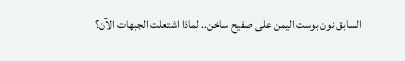السابق نون بوست اليمن على صفيح ساخن.. لماذا اشتعلت الجبهات الآن؟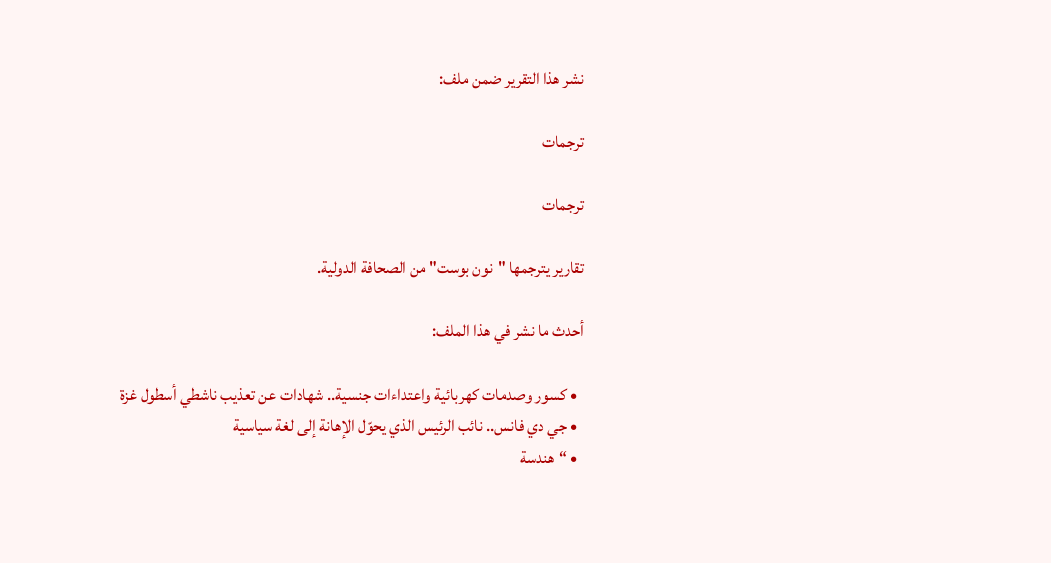نشر هذا التقرير ضمن ملف:

ترجمات

ترجمات

تقارير يترجمها "نون بوست" من الصحافة الدولية.

أحدث ما نشر في هذا الملف:

  • كسور وصدمات كهربائية واعتداءات جنسية.. شهادات عن تعذيب ناشطي أسطول غزة
  • جي دي فانس.. نائب الرئيس الذي يحوّل الإهانة إلى لغة سياسية
  • “هندسة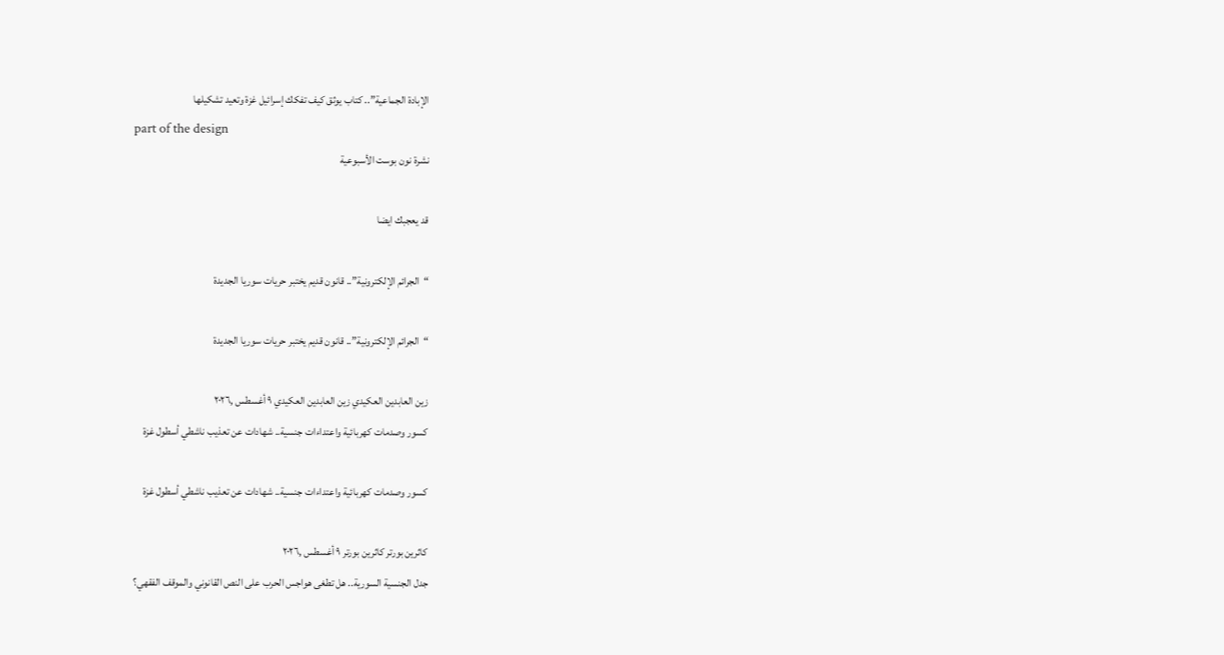الإبادة الجماعية”.. كتاب يوثق كيف تفكك إسرائيل غزة وتعيد تشكيلها
part of the design
نشرة نون بوست الأسبوعية

قد يعجبك ايضا

“الجرائم الإلكترونية”.. قانون قديم يختبر حريات سوريا الجديدة

“الجرائم الإلكترونية”.. قانون قديم يختبر حريات سوريا الجديدة

زين العابدين العكيدي زين العابدين العكيدي ٩ أغسطس ,٢٠٢٦
كسور وصدمات كهربائية واعتداءات جنسية.. شهادات عن تعذيب ناشطي أسطول غزة

كسور وصدمات كهربائية واعتداءات جنسية.. شهادات عن تعذيب ناشطي أسطول غزة

كاثرين بورتر كاثرين بورتر ٩ أغسطس ,٢٠٢٦
جدل الجنسية السورية.. هل تطغى هواجس الحرب على النص القانوني والموقف الفقهي؟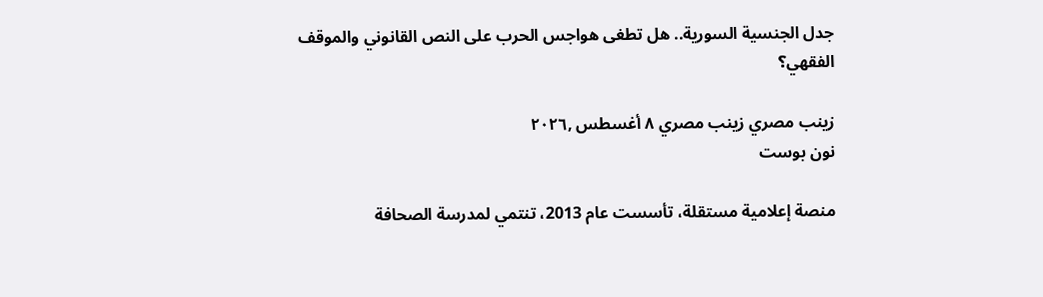جدل الجنسية السورية.. هل تطغى هواجس الحرب على النص القانوني والموقف الفقهي؟

زينب مصري زينب مصري ٨ أغسطس ,٢٠٢٦
نون بوست

منصة إعلامية مستقلة، تأسست عام 2013، تنتمي لمدرسة الصحافة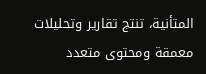المتأنية، تنتج تقارير وتحليلات معمقة ومحتوى متعدد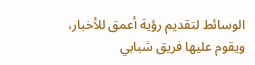الوسائط لتقديم رؤية أعمق للأخبار، ويقوم عليها فريق شبابي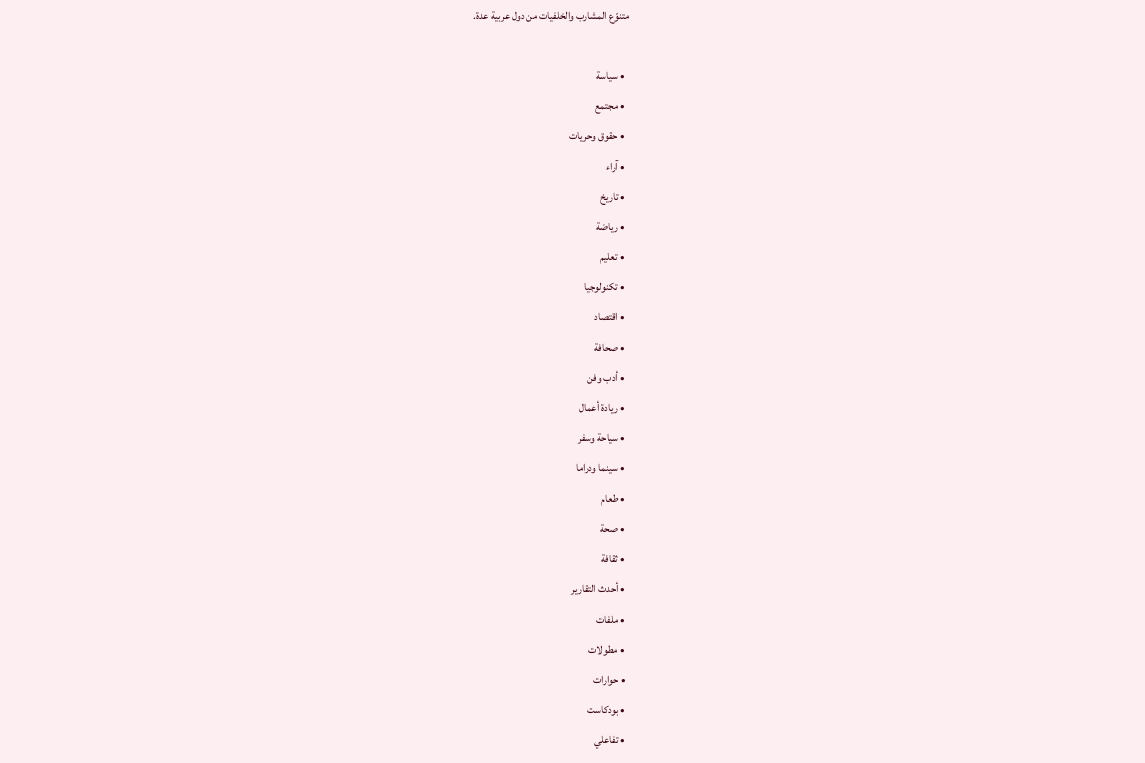متنوّع المشارب والخلفيات من دول عربية عدة.

  • سياسة
  • مجتمع
  • حقوق وحريات
  • آراء
  • تاريخ
  • رياضة
  • تعليم
  • تكنولوجيا
  • اقتصاد
  • صحافة
  • أدب وفن
  • ريادة أعمال
  • سياحة وسفر
  • سينما ودراما
  • طعام
  • صحة
  • ثقافة
  • أحدث التقارير
  • ملفات
  • مطولات
  • حوارات
  • بودكاست
  • تفاعلي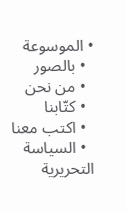• الموسوعة
  • بالصور
  • من نحن
  • كتّابنا
  • اكتب معنا
  • السياسة التحريرية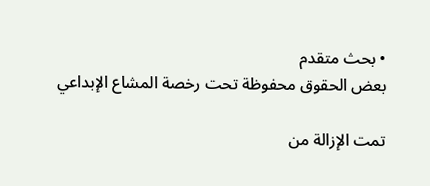• بحث متقدم
بعض الحقوق محفوظة تحت رخصة المشاع الإبداعي

تمت الإزالة من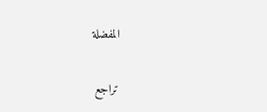المفضلة

تراجع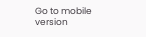Go to mobile version